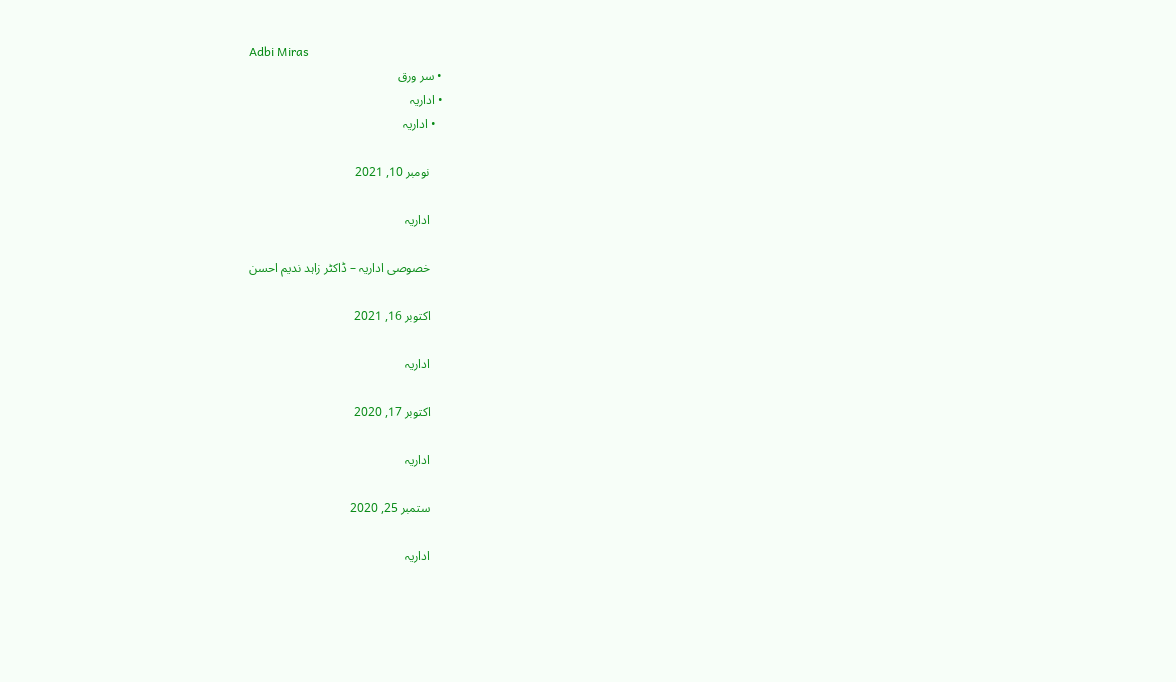Adbi Miras
  • سر ورق
  • اداریہ
    • اداریہ

      نومبر 10, 2021

      اداریہ

      خصوصی اداریہ – ڈاکٹر زاہد ندیم احسن

      اکتوبر 16, 2021

      اداریہ

      اکتوبر 17, 2020

      اداریہ

      ستمبر 25, 2020

      اداریہ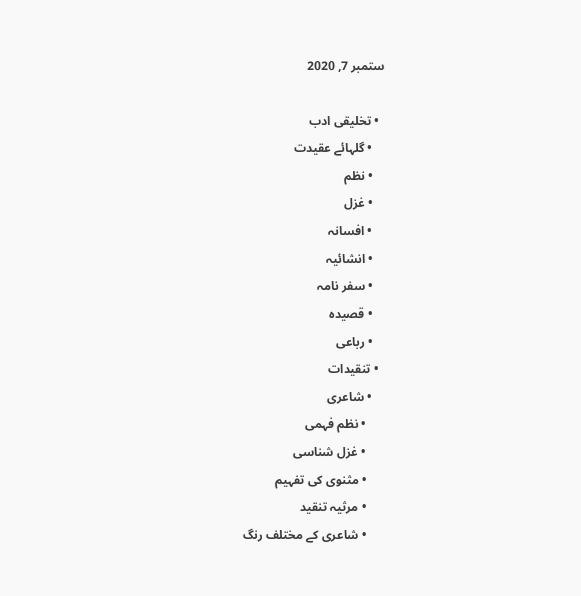ستمبر 7, 2020

  • تخلیقی ادب
    • گلہائے عقیدت
    • نظم
    • غزل
    • افسانہ
    • انشائیہ
    • سفر نامہ
    • قصیدہ
    • رباعی
  • تنقیدات
    • شاعری
      • نظم فہمی
      • غزل شناسی
      • مثنوی کی تفہیم
      • مرثیہ تنقید
      • شاعری کے مختلف رنگ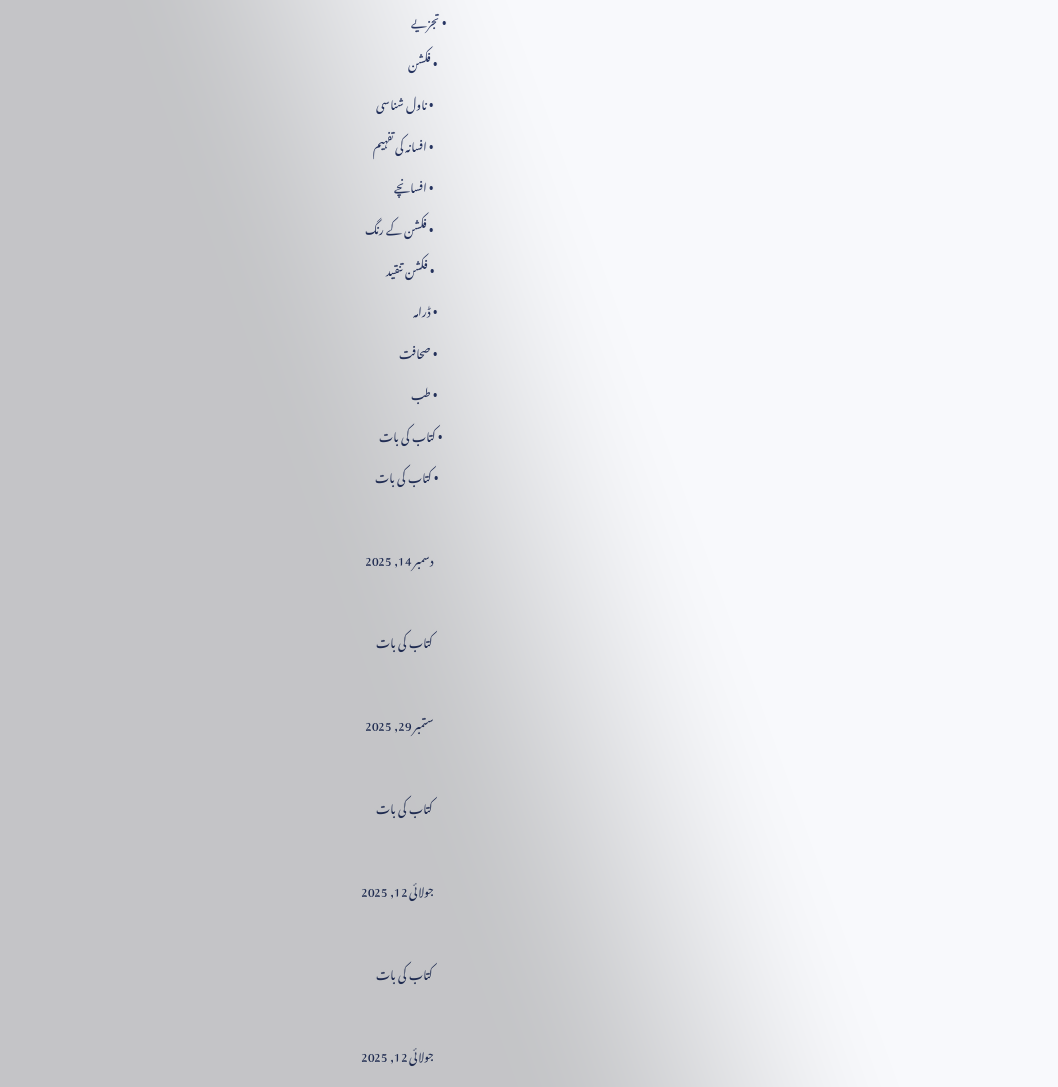• تجزیے
    • فکشن
      • ناول شناسی
      • افسانہ کی تفہیم
      • افسانچے
      • فکشن کے رنگ
      • فکشن تنقید
    • ڈرامہ
    • صحافت
    • طب
  • کتاب کی بات
    • کتاب کی بات

      دسمبر 14, 2025

      کتاب کی بات

      ستمبر 29, 2025

      کتاب کی بات

      جولائی 12, 2025

      کتاب کی بات

      جولائی 12, 2025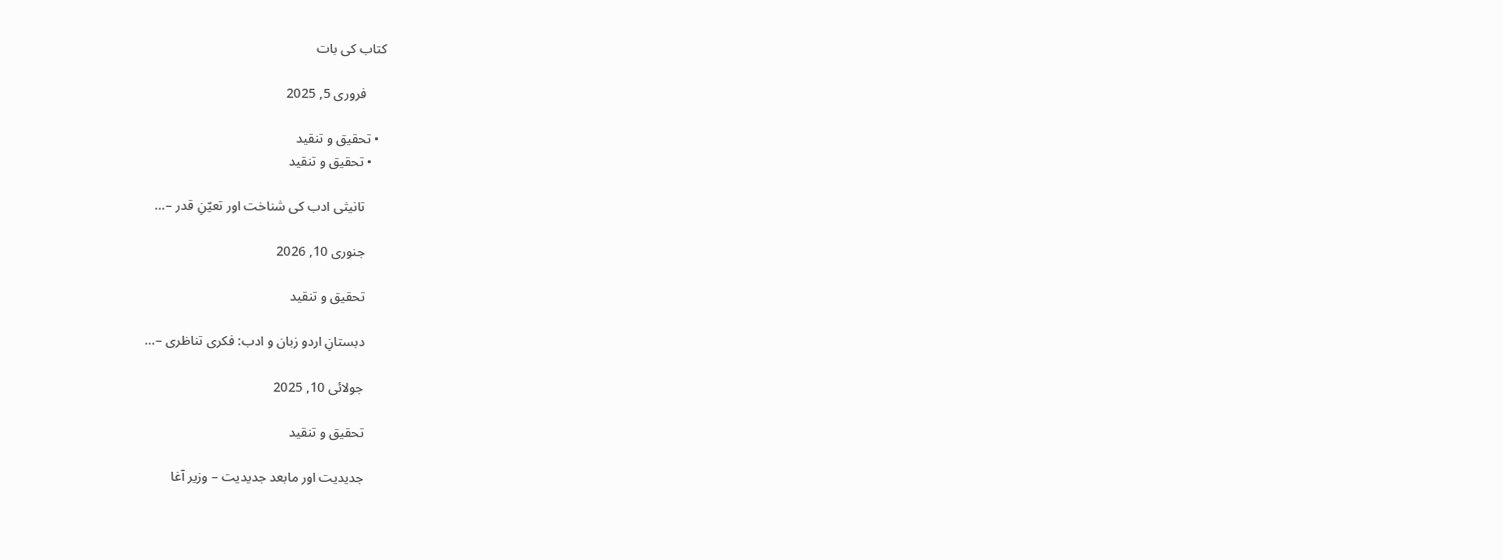کتاب کی بات

      فروری 5, 2025

  • تحقیق و تنقید
    • تحقیق و تنقید

      تانیثی ادب کی شناخت اور تعیّنِ قدر –…

      جنوری 10, 2026

      تحقیق و تنقید

      دبستانِ اردو زبان و ادب: فکری تناظری –…

      جولائی 10, 2025

      تحقیق و تنقید

      جدیدیت اور مابعد جدیدیت – وزیر آغا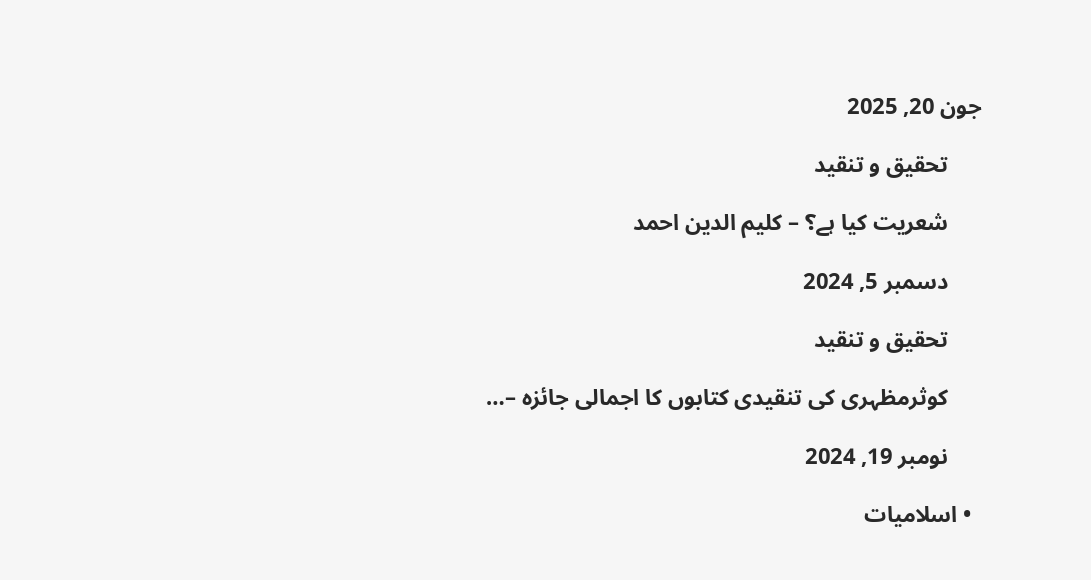جون 20, 2025

      تحقیق و تنقید

      شعریت کیا ہے؟ – کلیم الدین احمد

      دسمبر 5, 2024

      تحقیق و تنقید

      کوثرمظہری کی تنقیدی کتابوں کا اجمالی جائزہ –…

      نومبر 19, 2024

  • اسلامیات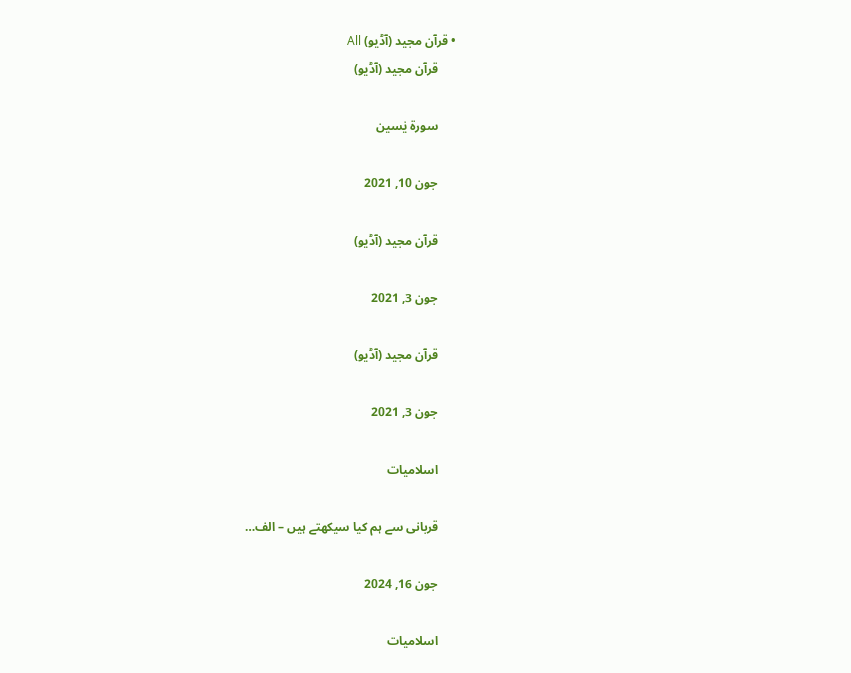• قرآن مجید (آڈیو) All
      قرآن مجید (آڈیو)

      سورۃ یٰسین

      جون 10, 2021

      قرآن مجید (آڈیو)

      جون 3, 2021

      قرآن مجید (آڈیو)

      جون 3, 2021

      اسلامیات

      قربانی سے ہم کیا سیکھتے ہیں – الف…

      جون 16, 2024

      اسلامیات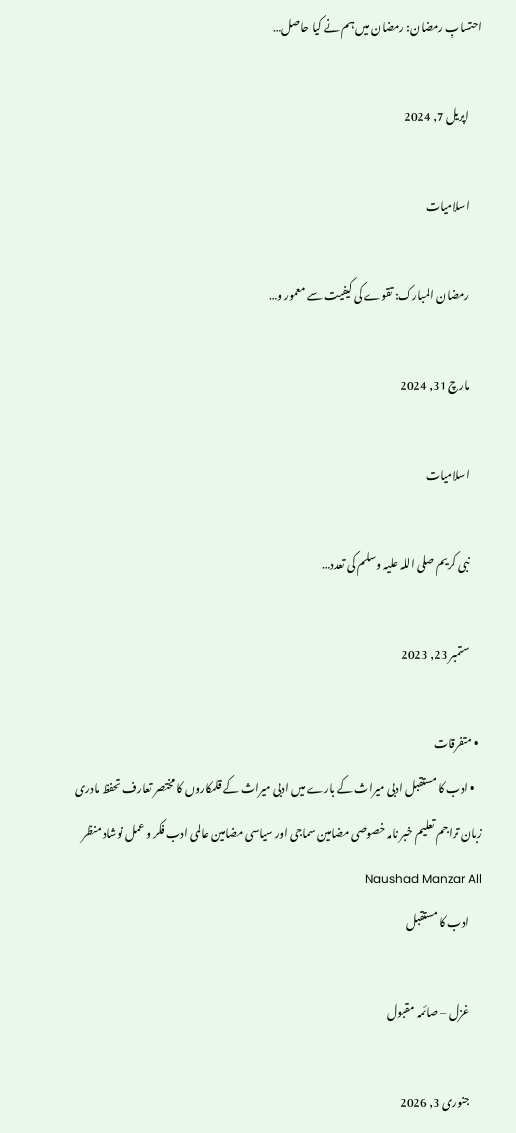احتسابِ رمضان: رمضان میں ہم نے کیا حاصل…

      اپریل 7, 2024

      اسلامیات

      رمضان المبارک: تقوے کی کیفیت سے معمور و…

      مارچ 31, 2024

      اسلامیات

      نبی کریم صلی اللہ علیہ وسلم کی تعدد…

      ستمبر 23, 2023

  • متفرقات
    • ادب کا مستقبل ادبی میراث کے بارے میں ادبی میراث کے قلمکاروں کا مختصر تعارف تحفظ مادری زبان تراجم تعلیم خبر نامہ خصوصی مضامین سماجی اور سیاسی مضامین عالمی ادب فکر و عمل نوشاد منظر Naushad Manzar All
      ادب کا مستقبل

      غزل – صائمہ مقبول

      جنوری 3, 2026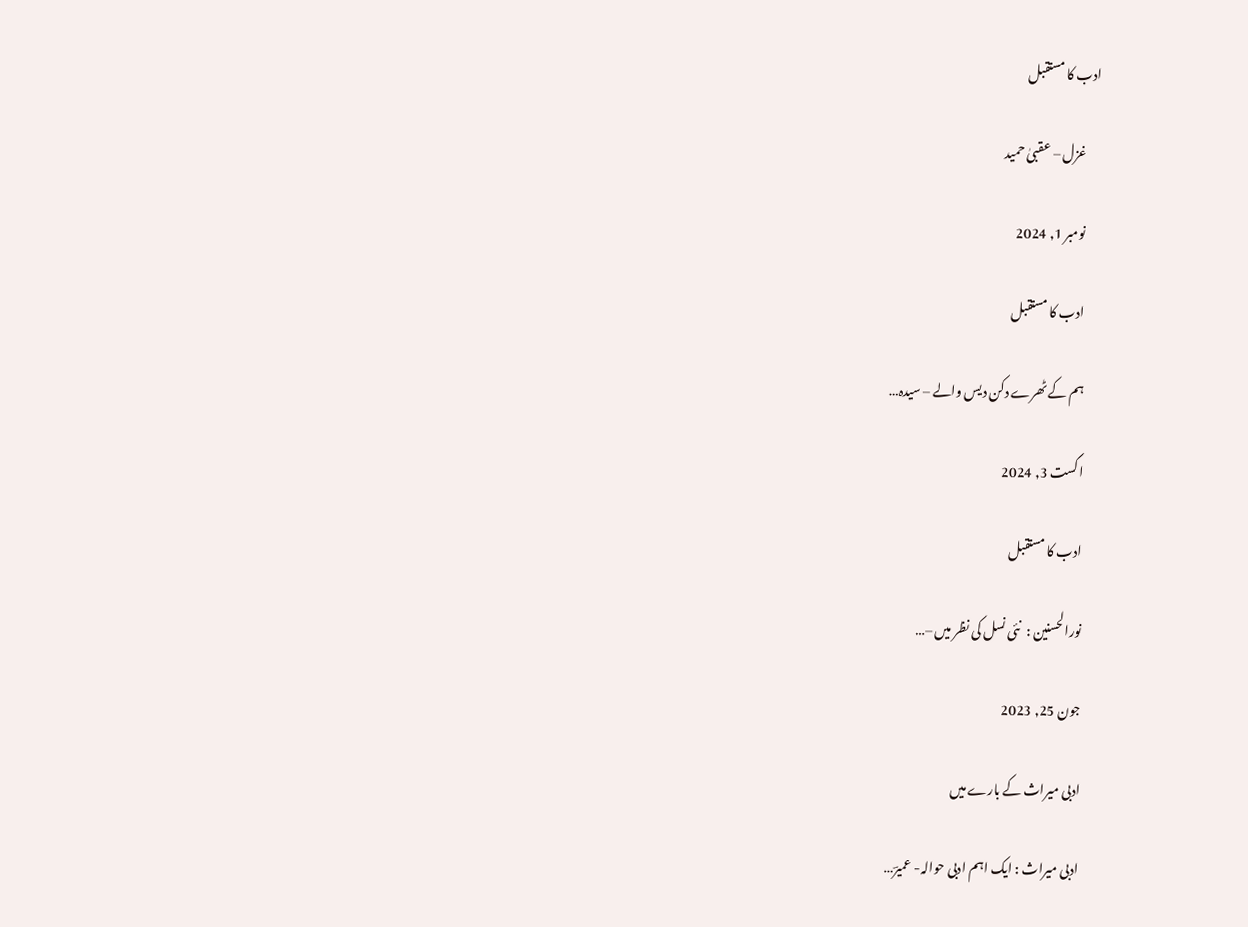ادب کا مستقبل

      غزل – عقبیٰ حمید

      نومبر 1, 2024

      ادب کا مستقبل

      ہم کے ٹھرے دکن دیس والے – سیدہ…

      اگست 3, 2024

      ادب کا مستقبل

      نورالحسنین :  نئی نسل کی نظر میں –…

      جون 25, 2023

      ادبی میراث کے بارے میں

      ادبی میراث : ایک اہم ادبی حوالہ- عمیرؔ…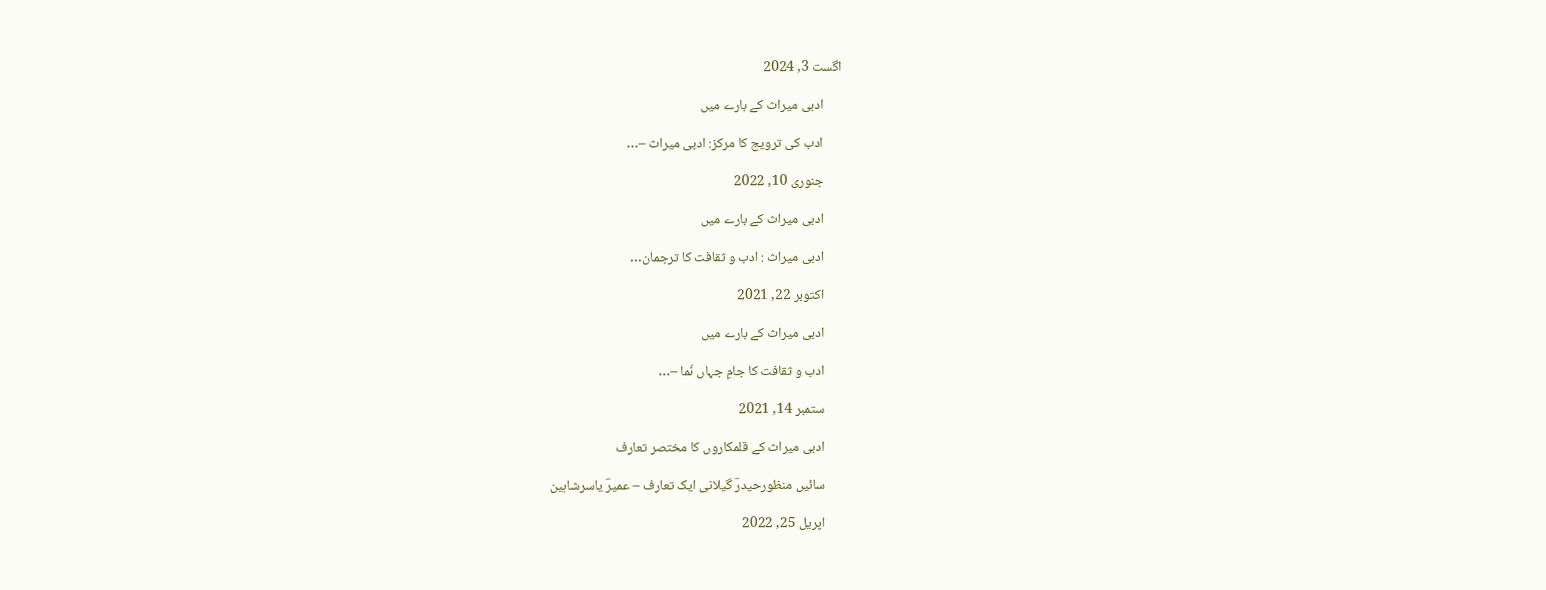اگست 3, 2024

      ادبی میراث کے بارے میں

      ادب کی ترویج کا مرکز: ادبی میراث –…

      جنوری 10, 2022

      ادبی میراث کے بارے میں

      ادبی میراث : ادب و ثقافت کا ترجمان…

      اکتوبر 22, 2021

      ادبی میراث کے بارے میں

      ادب و ثقافت کا جامِ جہاں نُما –…

      ستمبر 14, 2021

      ادبی میراث کے قلمکاروں کا مختصر تعارف

      سائیں منظورحیدرؔ گیلانی ایک تعارف – عمیرؔ یاسرشاہین

      اپریل 25, 2022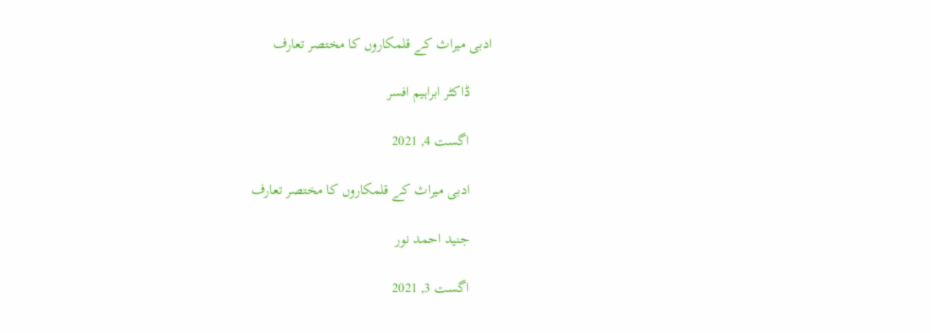ادبی میراث کے قلمکاروں کا مختصر تعارف

      ڈاکٹر ابراہیم افسر

      اگست 4, 2021

      ادبی میراث کے قلمکاروں کا مختصر تعارف

      جنید احمد نور

      اگست 3, 2021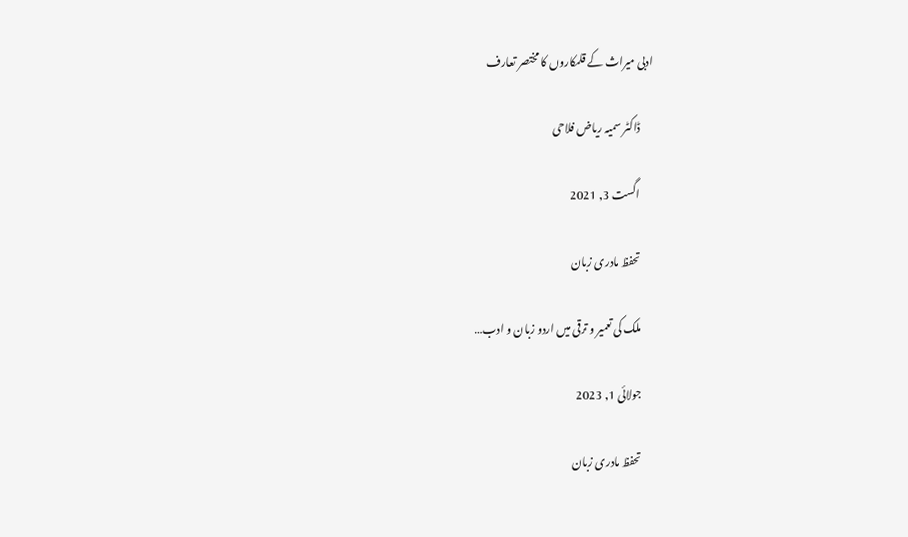ادبی میراث کے قلمکاروں کا مختصر تعارف

      ڈاکٹر سمیہ ریاض فلاحی

      اگست 3, 2021

      تحفظ مادری زبان

      ملک کی تعمیر و ترقی میں اردو زبان و ادب…

      جولائی 1, 2023

      تحفظ مادری زبان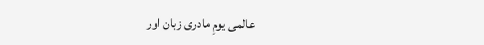عالمی یومِ مادری زبان اور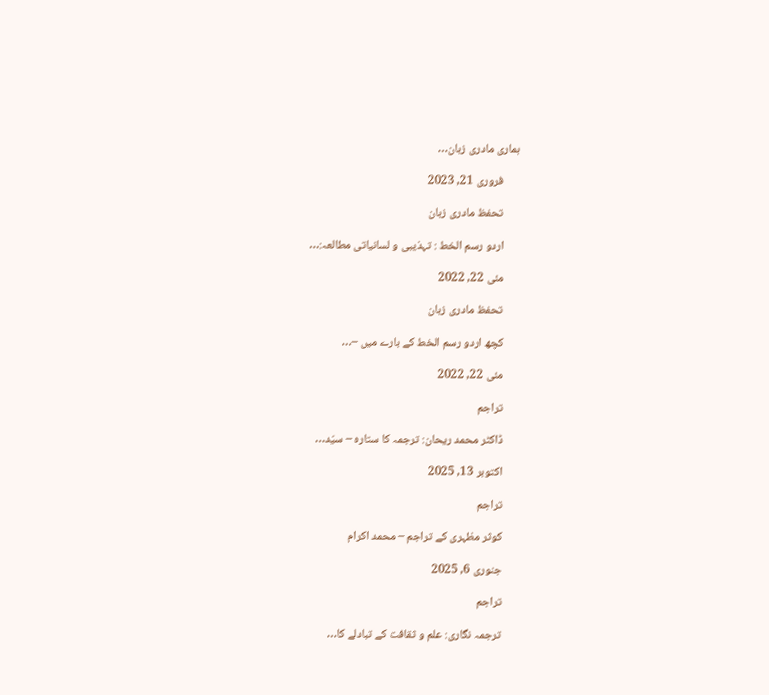ہماری مادری زبان…

      فروری 21, 2023

      تحفظ مادری زبان

      اردو رسم الخط : تہذیبی و لسانیاتی مطالعہ:…

      مئی 22, 2022

      تحفظ مادری زبان

      کچھ اردو رسم الخط کے بارے میں –…

      مئی 22, 2022

      تراجم

      ڈاکٹر محمد ریحان: ترجمہ کا ستارہ – سیّد…

      اکتوبر 13, 2025

      تراجم

      کوثر مظہری کے تراجم – محمد اکرام

      جنوری 6, 2025

      تراجم

      ترجمہ نگاری: علم و ثقافت کے تبادلے کا…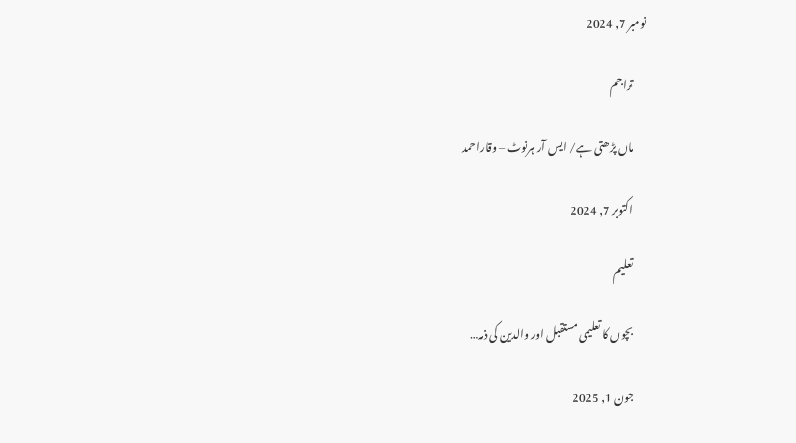نومبر 7, 2024

      تراجم

      ماں پڑھتی ہے/ ایس آر ہرنوٹ – وقاراحمد

      اکتوبر 7, 2024

      تعلیم

      بچوں کا تعلیمی مستقبل اور والدین کی ذمہ…

      جون 1, 2025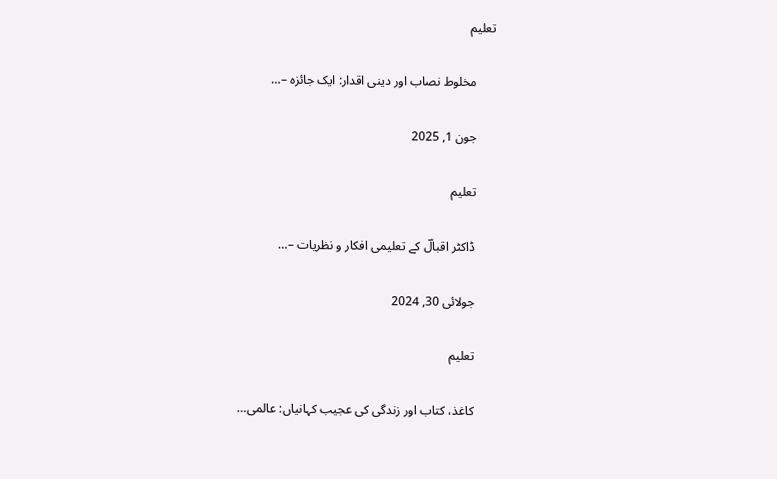تعلیم

      مخلوط نصاب اور دینی اقدار: ایک جائزہ –…

      جون 1, 2025

      تعلیم

      ڈاکٹر اقبالؔ کے تعلیمی افکار و نظریات –…

      جولائی 30, 2024

      تعلیم

      کاغذ، کتاب اور زندگی کی عجیب کہانیاں: عالمی…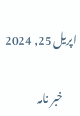اپریل 25, 2024

      خبر نامہ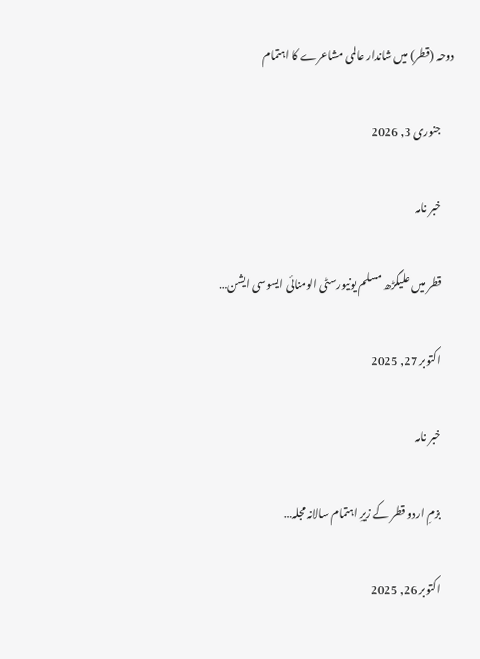دوحہ (قطر) میں شاندار عالمی مشاعرے کا اہتمام

      جنوری 3, 2026

      خبر نامہ

      قطر میں علیگڑھ مسلم یونیورسٹی الومنائی ایسوسی ایشن…

      اکتوبر 27, 2025

      خبر نامہ

      بزمِ اردو قطر کے زیرِ اہتمام سالانہ مجلہ…

      اکتوبر 26, 2025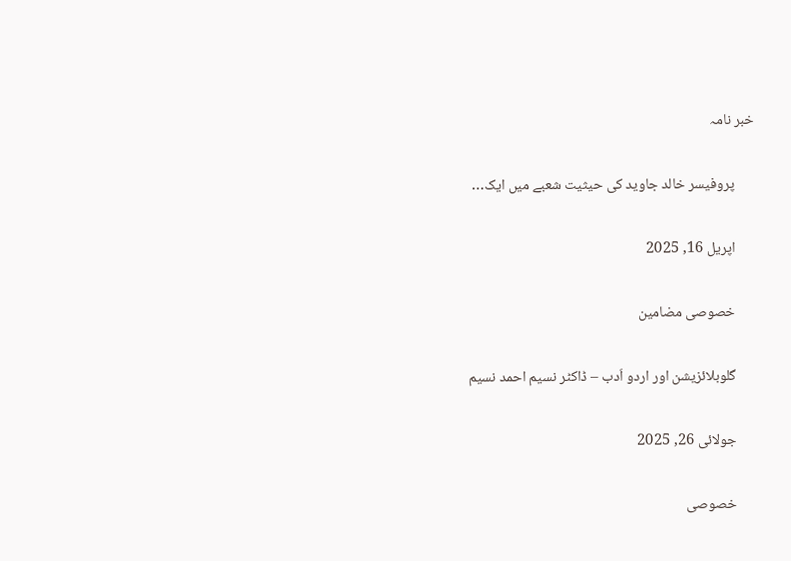خبر نامہ

      پروفیسر خالد جاوید کی حیثیت شعبے میں ایک…

      اپریل 16, 2025

      خصوصی مضامین

      گلوبلائزیشن اور اردو اَدب – ڈاکٹر نسیم احمد نسیم

      جولائی 26, 2025

      خصوصی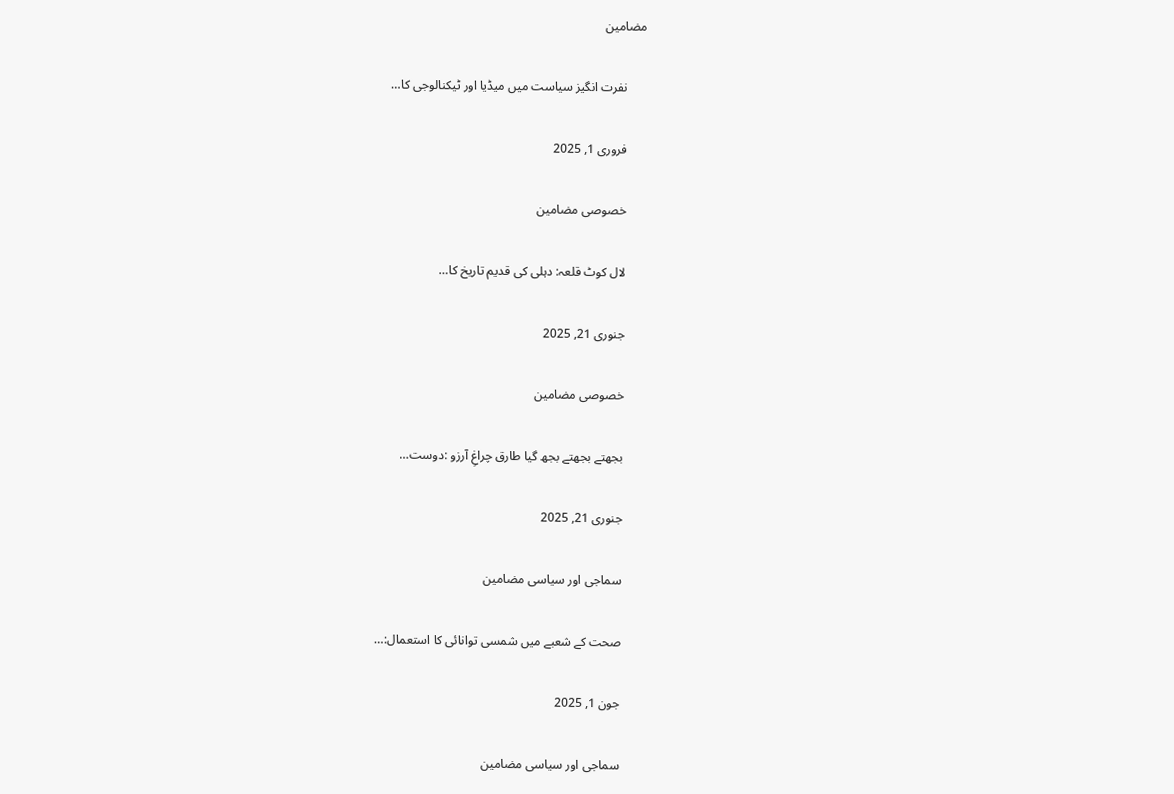مضامین

      نفرت انگیز سیاست میں میڈیا اور ٹیکنالوجی کا…

      فروری 1, 2025

      خصوصی مضامین

      لال کوٹ قلعہ: دہلی کی قدیم تاریخ کا…

      جنوری 21, 2025

      خصوصی مضامین

      بجھتے بجھتے بجھ گیا طارق چراغِ آرزو :دوست…

      جنوری 21, 2025

      سماجی اور سیاسی مضامین

      صحت کے شعبے میں شمسی توانائی کا استعمال:…

      جون 1, 2025

      سماجی اور سیاسی مضامین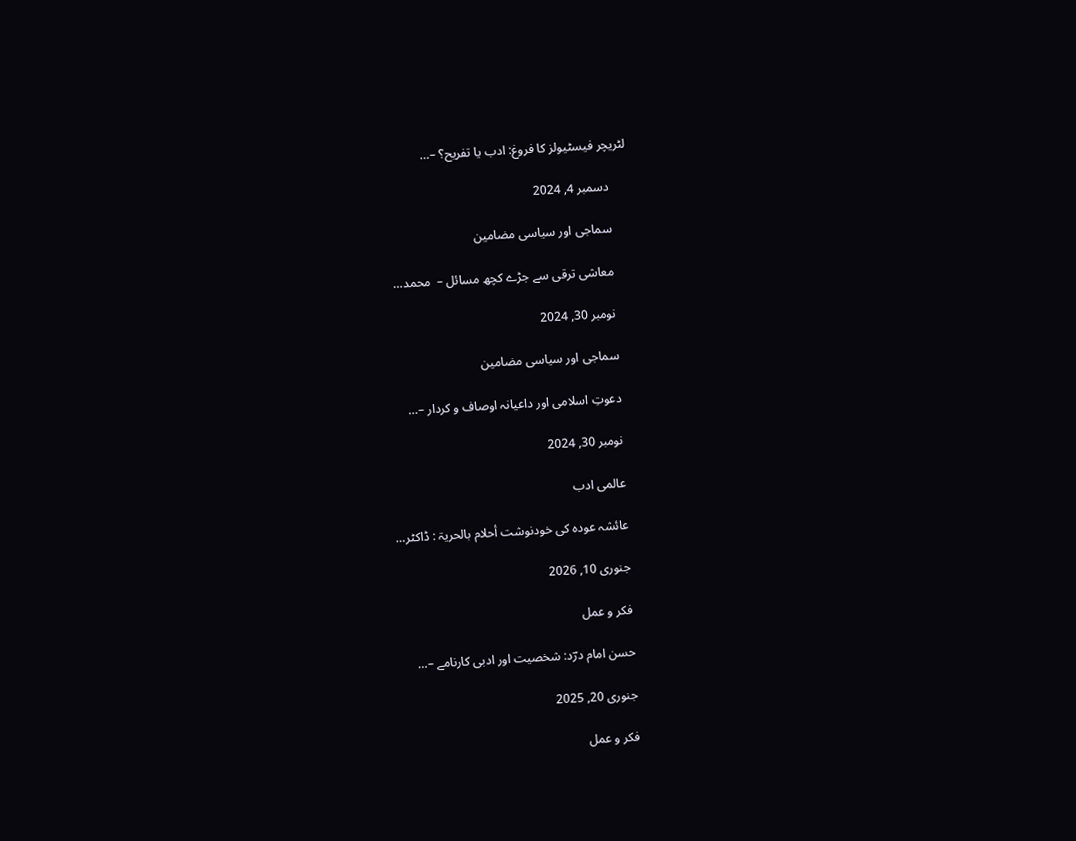لٹریچر فیسٹیولز کا فروغ: ادب یا تفریح؟ –…

      دسمبر 4, 2024

      سماجی اور سیاسی مضامین

      معاشی ترقی سے جڑے کچھ مسائل –  محمد…

      نومبر 30, 2024

      سماجی اور سیاسی مضامین

      دعوتِ اسلامی اور داعیانہ اوصاف و کردار –…

      نومبر 30, 2024

      عالمی ادب

      عائشہ عودہ کی خودنوشت أحلام بالحریۃ : ڈاکٹر…

      جنوری 10, 2026

      فکر و عمل

      حسن امام درؔد: شخصیت اور ادبی کارنامے –…

      جنوری 20, 2025

      فکر و عمل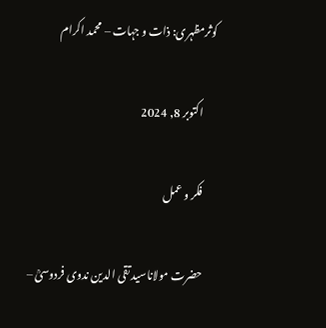کوثرمظہری: ذات و جہات – محمد اکرام

      اکتوبر 8, 2024

      فکر و عمل

      حضرت مولاناسید تقی الدین ندوی فردوسیؒ –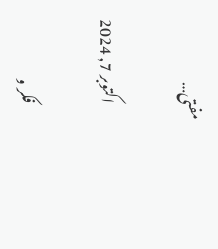مفتی…

      اکتوبر 7, 2024

      فکر و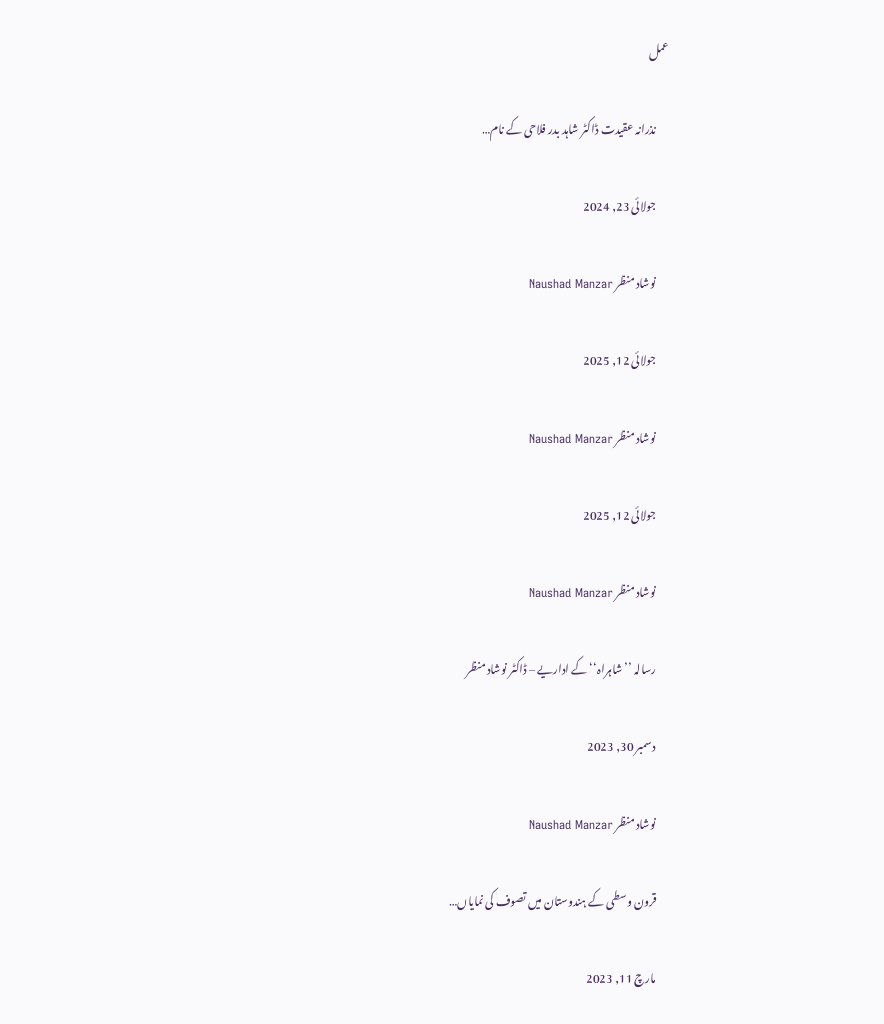عمل

      نذرانہ عقیدت ڈاکٹر شاہد بدر فلاحی کے نام…

      جولائی 23, 2024

      نوشاد منظر Naushad Manzar

      جولائی 12, 2025

      نوشاد منظر Naushad Manzar

      جولائی 12, 2025

      نوشاد منظر Naushad Manzar

      رسالہ ’’شاہراہ‘‘ کے اداریے – ڈاکٹر نوشاد منظر

      دسمبر 30, 2023

      نوشاد منظر Naushad Manzar

      قرون وسطی کے ہندوستان میں تصوف کی نمایاں…

      مارچ 11, 2023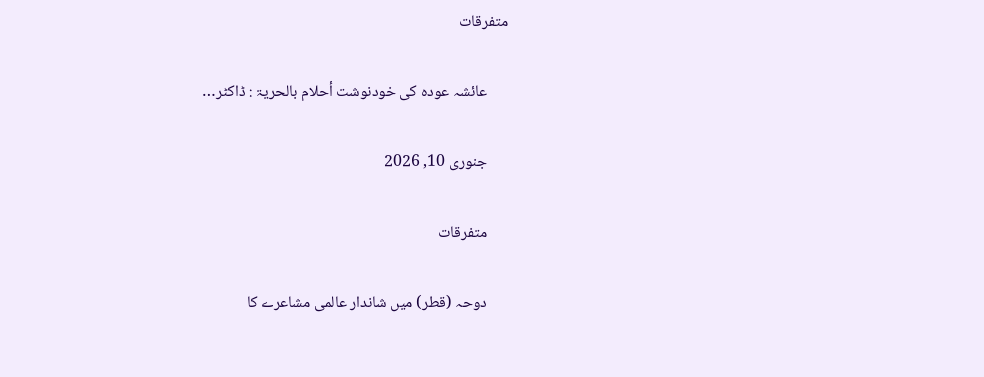متفرقات

      عائشہ عودہ کی خودنوشت أحلام بالحریۃ : ڈاکٹر…

      جنوری 10, 2026

      متفرقات

      دوحہ (قطر) میں شاندار عالمی مشاعرے کا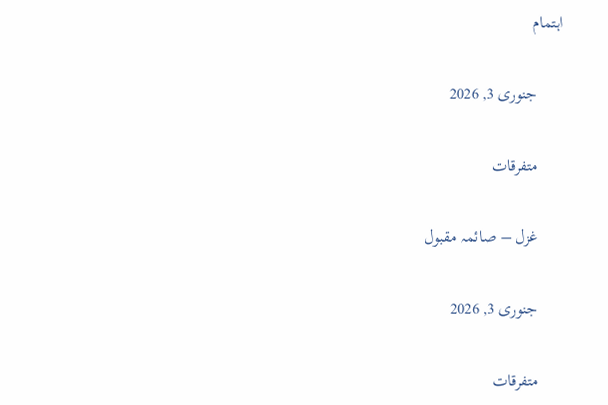اہتمام

      جنوری 3, 2026

      متفرقات

      غزل – صائمہ مقبول

      جنوری 3, 2026

      متفرقات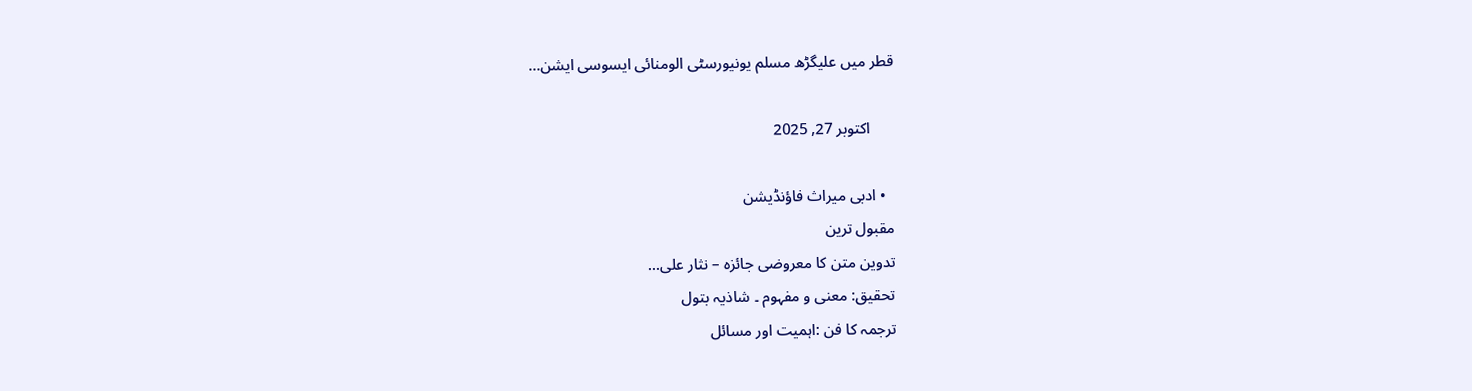قطر میں علیگڑھ مسلم یونیورسٹی الومنائی ایسوسی ایشن…

      اکتوبر 27, 2025

  • ادبی میراث فاؤنڈیشن
مقبول ترین
تدوین متن کا معروضی جائزہ – نثار علی...
تحقیق: معنی و مفہوم ۔ شاذیہ بتول
ترجمہ کا فن :اہمیت اور مسائل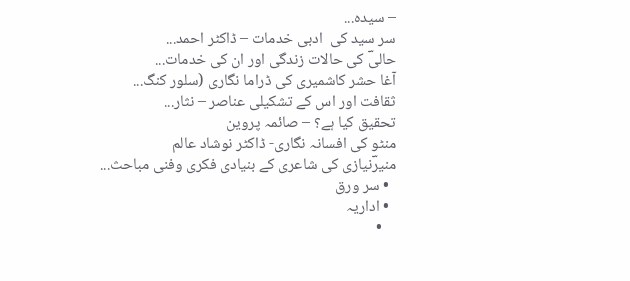– سیدہ...
سر سید کی  ادبی خدمات – ڈاکٹر احمد...
حالیؔ کی حالات زندگی اور ان کی خدمات...
آغا حشر کاشمیری کی ڈراما نگاری (سلور کنگ...
ثقافت اور اس کے تشکیلی عناصر – نثار...
تحقیق کیا ہے؟ – صائمہ پروین
منٹو کی افسانہ نگاری- ڈاکٹر نوشاد عالم
منیرؔنیازی کی شاعری کے بنیادی فکری وفنی مباحث...
  • سر ورق
  • اداریہ
    •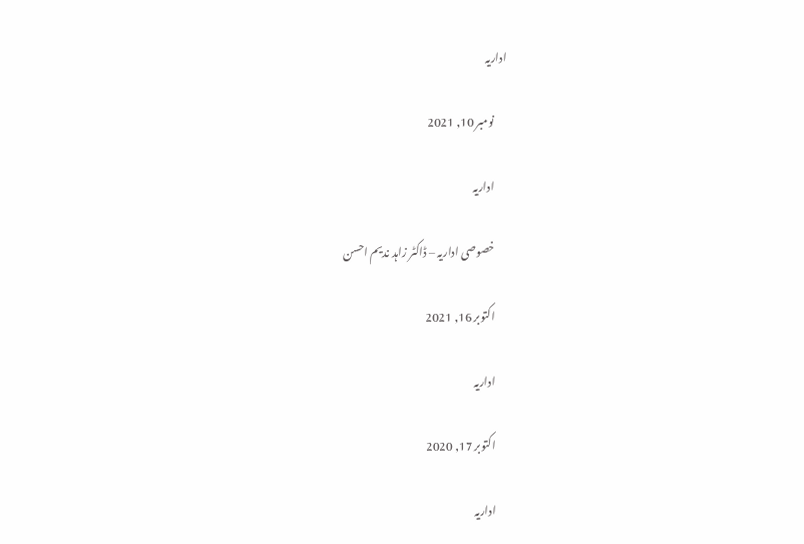اداریہ

      نومبر 10, 2021

      اداریہ

      خصوصی اداریہ – ڈاکٹر زاہد ندیم احسن

      اکتوبر 16, 2021

      اداریہ

      اکتوبر 17, 2020

      اداریہ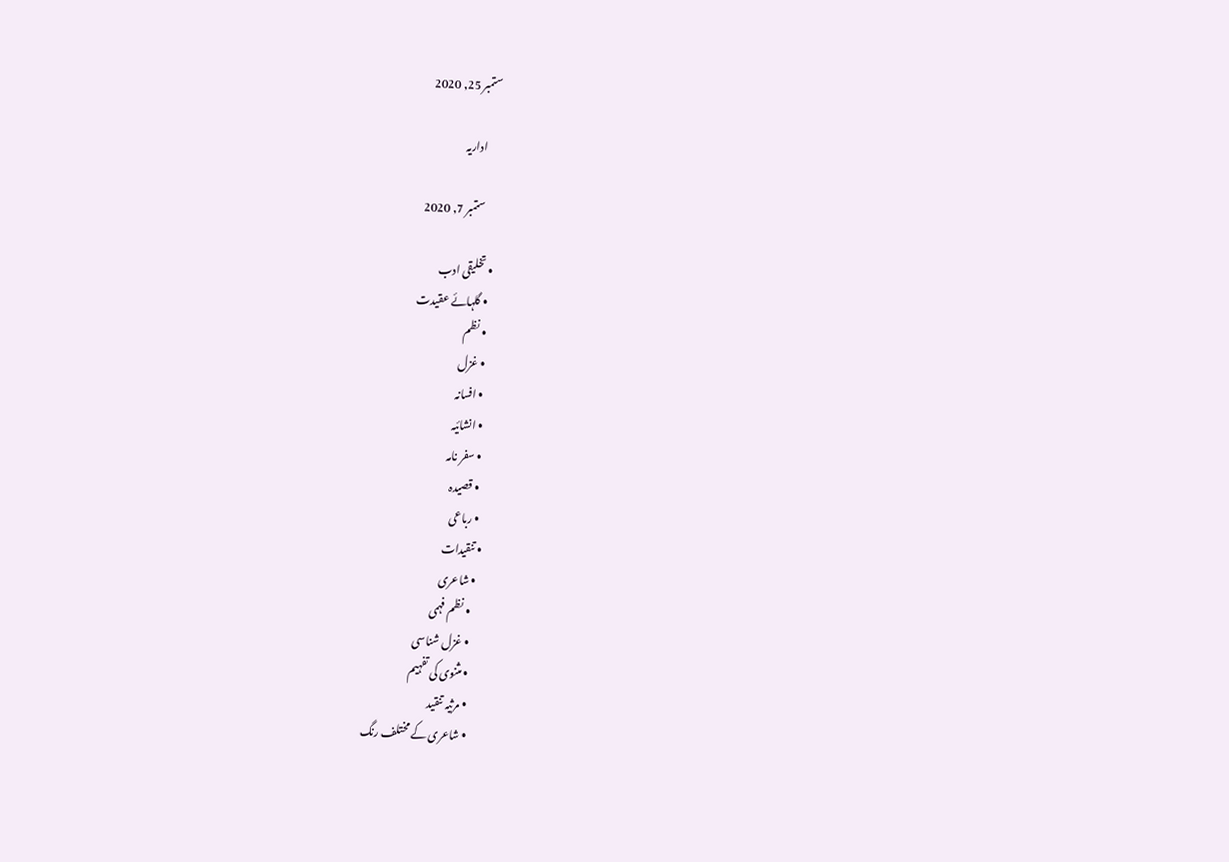ستمبر 25, 2020

      اداریہ

      ستمبر 7, 2020

  • تخلیقی ادب
    • گلہائے عقیدت
    • نظم
    • غزل
    • افسانہ
    • انشائیہ
    • سفر نامہ
    • قصیدہ
    • رباعی
  • تنقیدات
    • شاعری
      • نظم فہمی
      • غزل شناسی
      • مثنوی کی تفہیم
      • مرثیہ تنقید
      • شاعری کے مختلف رنگ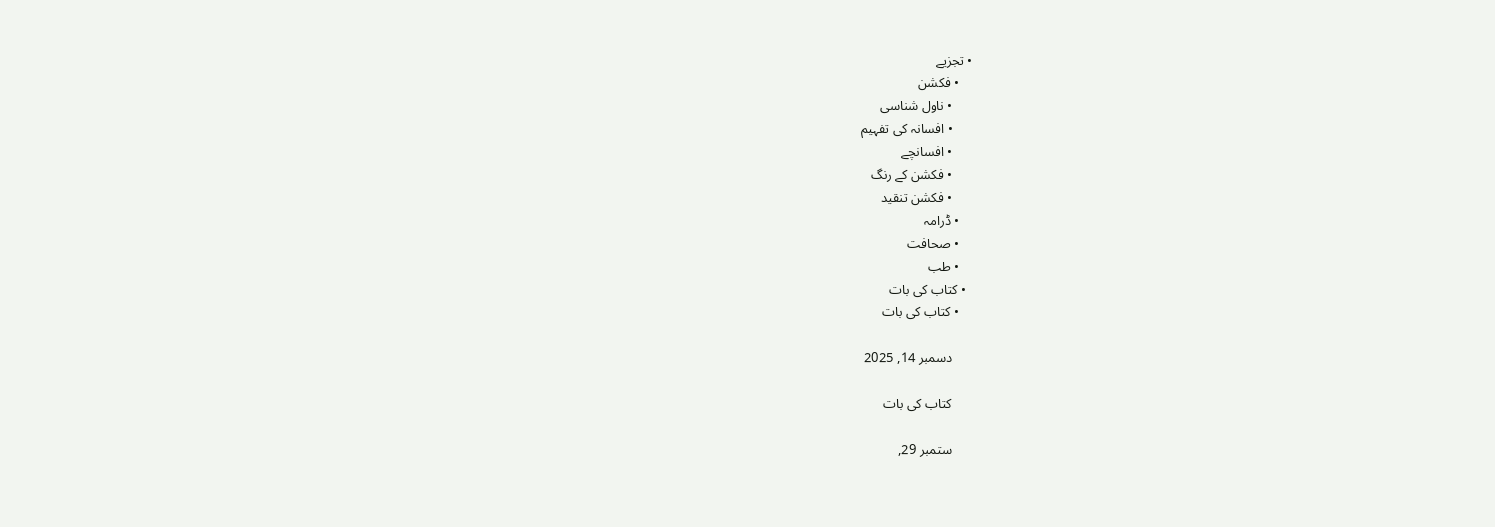• تجزیے
    • فکشن
      • ناول شناسی
      • افسانہ کی تفہیم
      • افسانچے
      • فکشن کے رنگ
      • فکشن تنقید
    • ڈرامہ
    • صحافت
    • طب
  • کتاب کی بات
    • کتاب کی بات

      دسمبر 14, 2025

      کتاب کی بات

      ستمبر 29,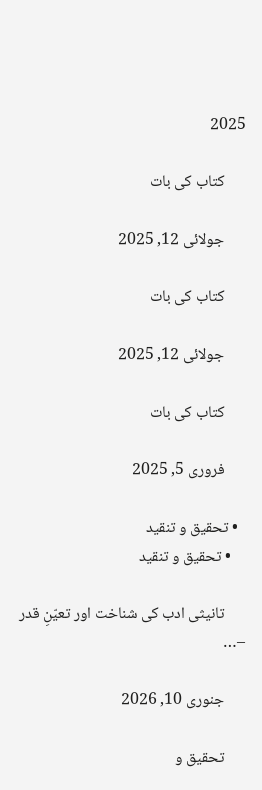2025

      کتاب کی بات

      جولائی 12, 2025

      کتاب کی بات

      جولائی 12, 2025

      کتاب کی بات

      فروری 5, 2025

  • تحقیق و تنقید
    • تحقیق و تنقید

      تانیثی ادب کی شناخت اور تعیّنِ قدر –…

      جنوری 10, 2026

      تحقیق و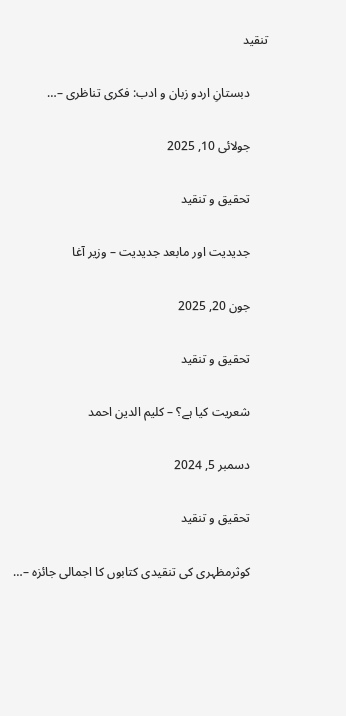تنقید

      دبستانِ اردو زبان و ادب: فکری تناظری –…

      جولائی 10, 2025

      تحقیق و تنقید

      جدیدیت اور مابعد جدیدیت – وزیر آغا

      جون 20, 2025

      تحقیق و تنقید

      شعریت کیا ہے؟ – کلیم الدین احمد

      دسمبر 5, 2024

      تحقیق و تنقید

      کوثرمظہری کی تنقیدی کتابوں کا اجمالی جائزہ –…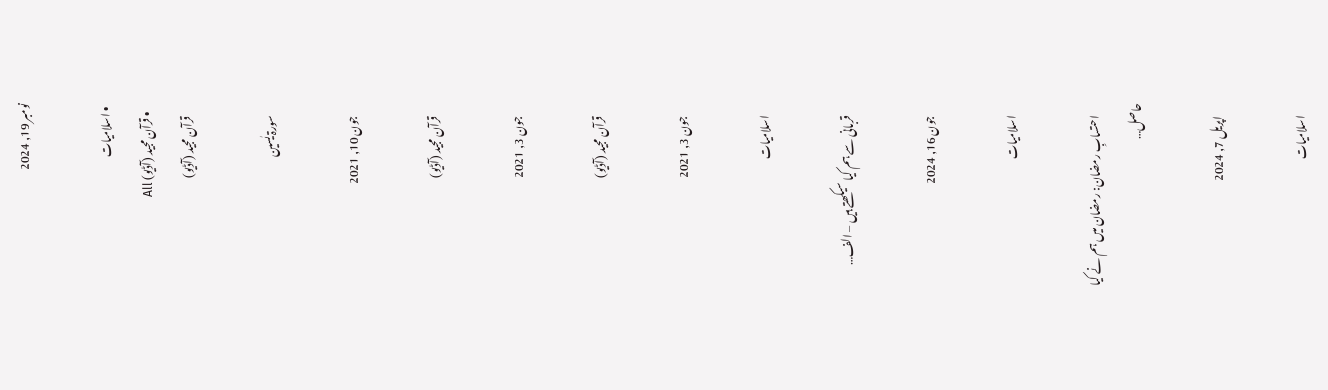نومبر 19, 2024

  • اسلامیات
    • قرآن مجید (آڈیو) All
      قرآن مجید (آڈیو)

      سورۃ یٰسین

      جون 10, 2021

      قرآن مجید (آڈیو)

      جون 3, 2021

      قرآن مجید (آڈیو)

      جون 3, 2021

      اسلامیات

      قربانی سے ہم کیا سیکھتے ہیں – الف…

      جون 16, 2024

      اسلامیات

      احتسابِ رمضان: رمضان میں ہم نے کیا حاصل…

      اپریل 7, 2024

      اسلامیات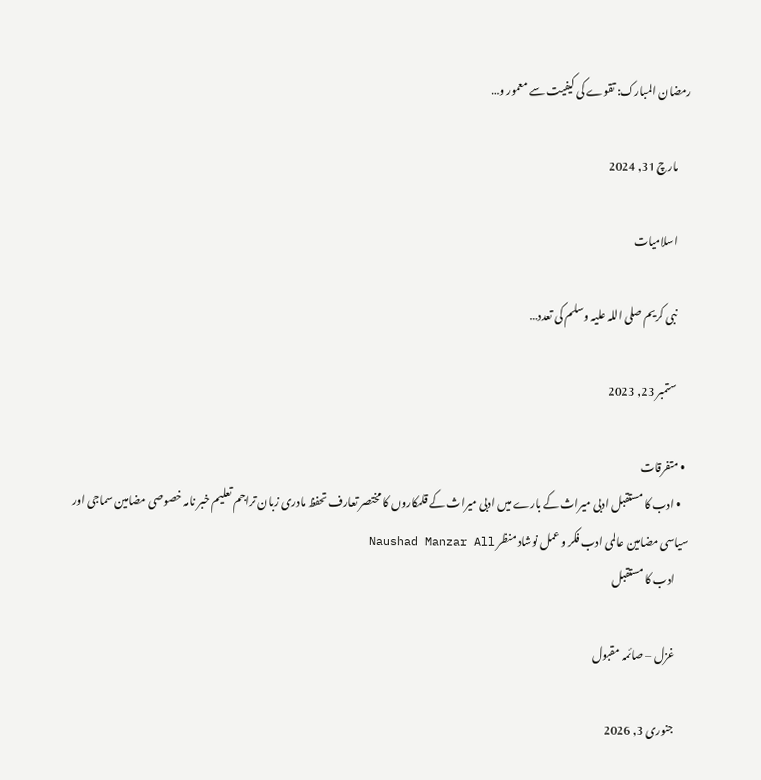رمضان المبارک: تقوے کی کیفیت سے معمور و…

      مارچ 31, 2024

      اسلامیات

      نبی کریم صلی اللہ علیہ وسلم کی تعدد…

      ستمبر 23, 2023

  • متفرقات
    • ادب کا مستقبل ادبی میراث کے بارے میں ادبی میراث کے قلمکاروں کا مختصر تعارف تحفظ مادری زبان تراجم تعلیم خبر نامہ خصوصی مضامین سماجی اور سیاسی مضامین عالمی ادب فکر و عمل نوشاد منظر Naushad Manzar All
      ادب کا مستقبل

      غزل – صائمہ مقبول

      جنوری 3, 2026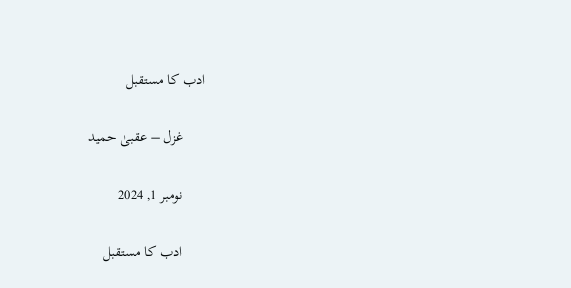ادب کا مستقبل

      غزل – عقبیٰ حمید

      نومبر 1, 2024

      ادب کا مستقبل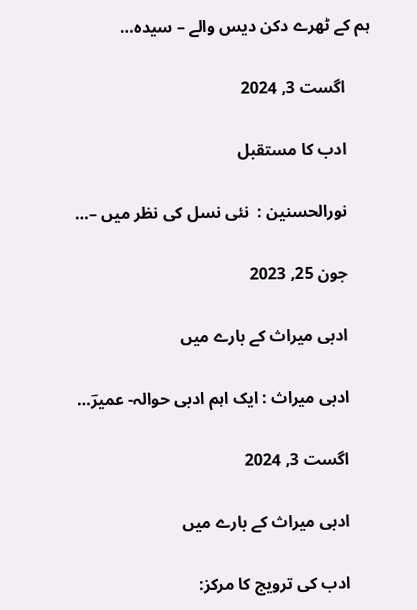ہم کے ٹھرے دکن دیس والے – سیدہ…

      اگست 3, 2024

      ادب کا مستقبل

      نورالحسنین :  نئی نسل کی نظر میں –…

      جون 25, 2023

      ادبی میراث کے بارے میں

      ادبی میراث : ایک اہم ادبی حوالہ- عمیرؔ…

      اگست 3, 2024

      ادبی میراث کے بارے میں

      ادب کی ترویج کا مرکز: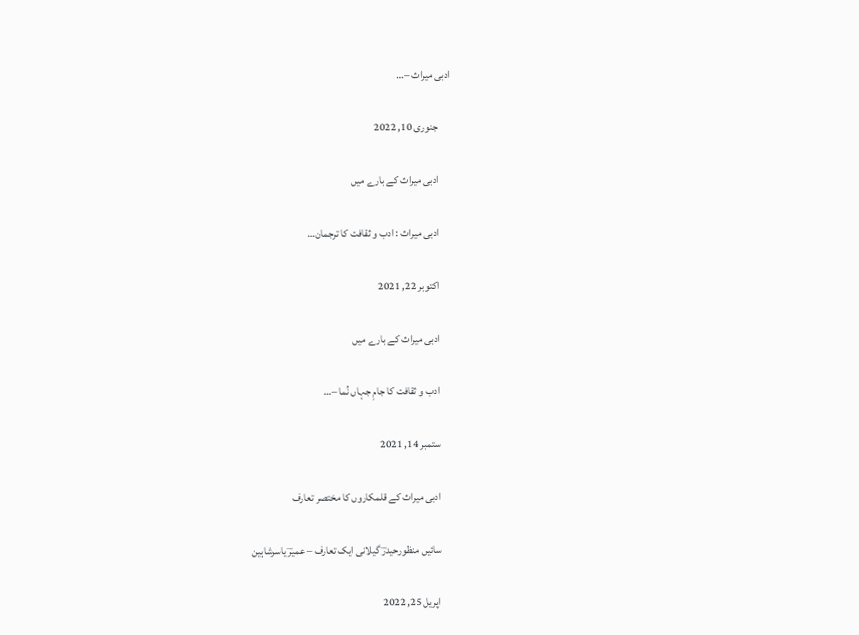ادبی میراث –…

      جنوری 10, 2022

      ادبی میراث کے بارے میں

      ادبی میراث : ادب و ثقافت کا ترجمان…

      اکتوبر 22, 2021

      ادبی میراث کے بارے میں

      ادب و ثقافت کا جامِ جہاں نُما –…

      ستمبر 14, 2021

      ادبی میراث کے قلمکاروں کا مختصر تعارف

      سائیں منظورحیدرؔ گیلانی ایک تعارف – عمیرؔ یاسرشاہین

      اپریل 25, 2022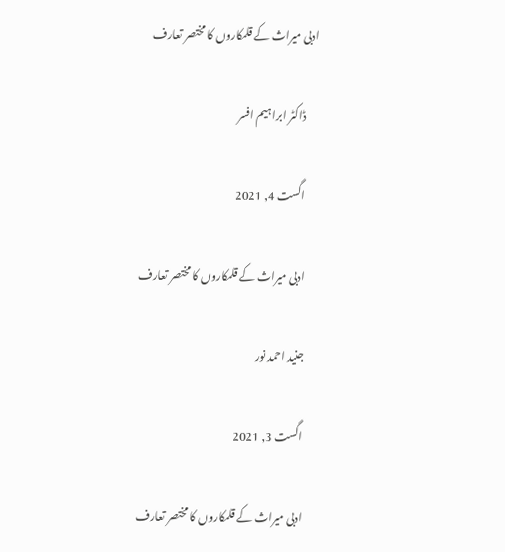ادبی میراث کے قلمکاروں کا مختصر تعارف

      ڈاکٹر ابراہیم افسر

      اگست 4, 2021

      ادبی میراث کے قلمکاروں کا مختصر تعارف

      جنید احمد نور

      اگست 3, 2021

      ادبی میراث کے قلمکاروں کا مختصر تعارف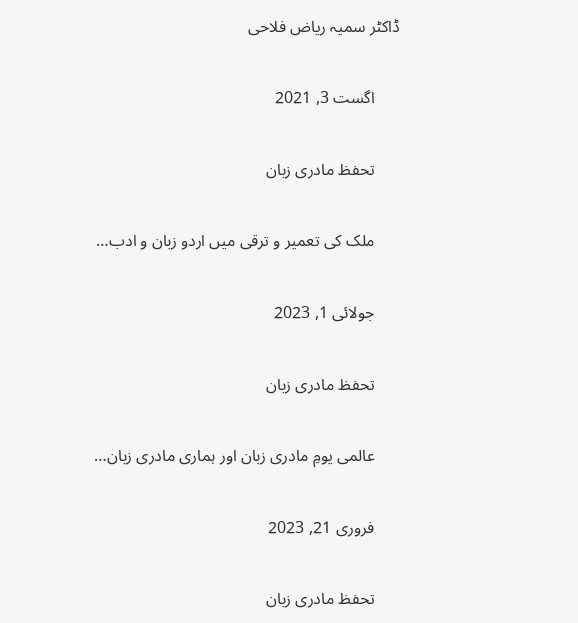ڈاکٹر سمیہ ریاض فلاحی

      اگست 3, 2021

      تحفظ مادری زبان

      ملک کی تعمیر و ترقی میں اردو زبان و ادب…

      جولائی 1, 2023

      تحفظ مادری زبان

      عالمی یومِ مادری زبان اور ہماری مادری زبان…

      فروری 21, 2023

      تحفظ مادری زبان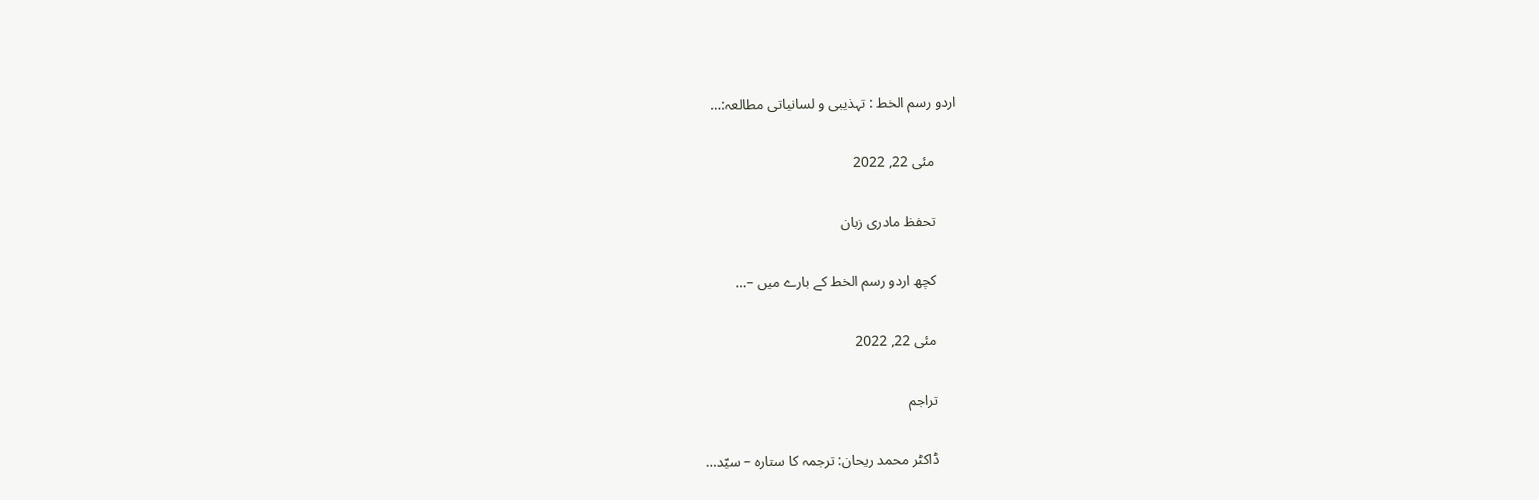اردو رسم الخط : تہذیبی و لسانیاتی مطالعہ:…

      مئی 22, 2022

      تحفظ مادری زبان

      کچھ اردو رسم الخط کے بارے میں –…

      مئی 22, 2022

      تراجم

      ڈاکٹر محمد ریحان: ترجمہ کا ستارہ – سیّد…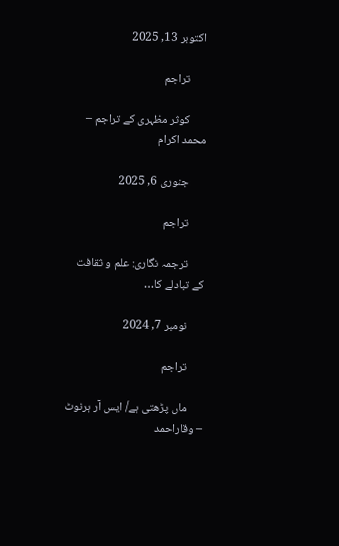اکتوبر 13, 2025

      تراجم

      کوثر مظہری کے تراجم – محمد اکرام

      جنوری 6, 2025

      تراجم

      ترجمہ نگاری: علم و ثقافت کے تبادلے کا…

      نومبر 7, 2024

      تراجم

      ماں پڑھتی ہے/ ایس آر ہرنوٹ – وقاراحمد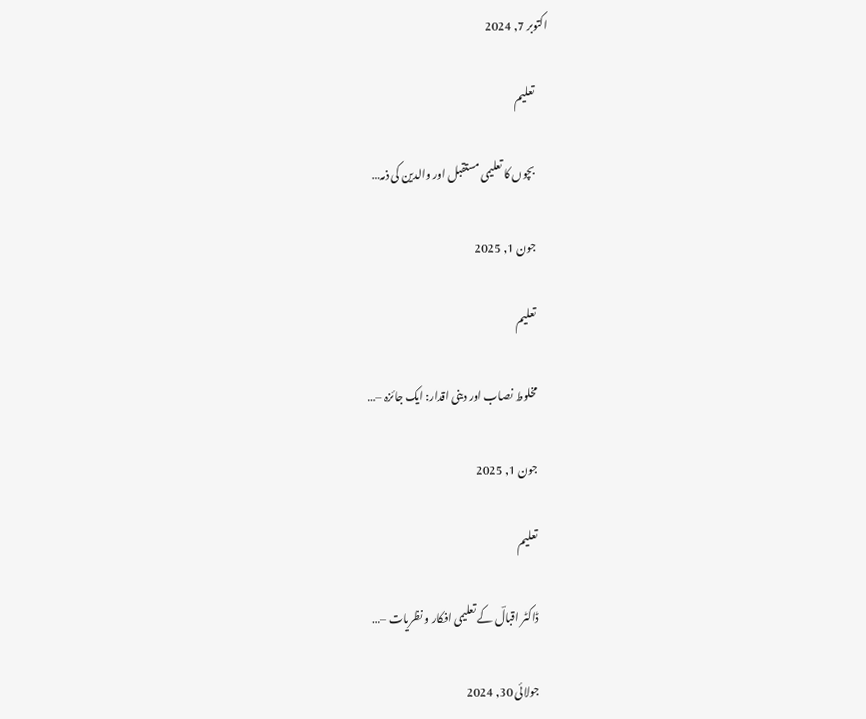اکتوبر 7, 2024

      تعلیم

      بچوں کا تعلیمی مستقبل اور والدین کی ذمہ…

      جون 1, 2025

      تعلیم

      مخلوط نصاب اور دینی اقدار: ایک جائزہ –…

      جون 1, 2025

      تعلیم

      ڈاکٹر اقبالؔ کے تعلیمی افکار و نظریات –…

      جولائی 30, 2024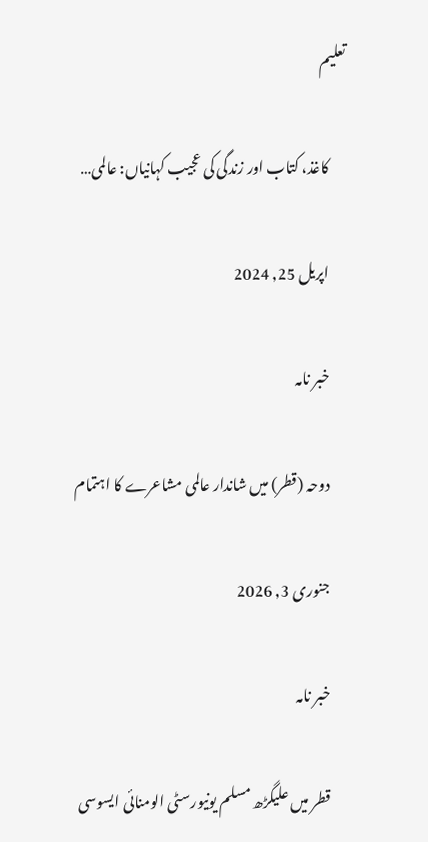تعلیم

      کاغذ، کتاب اور زندگی کی عجیب کہانیاں: عالمی…

      اپریل 25, 2024

      خبر نامہ

      دوحہ (قطر) میں شاندار عالمی مشاعرے کا اہتمام

      جنوری 3, 2026

      خبر نامہ

      قطر میں علیگڑھ مسلم یونیورسٹی الومنائی ایسوسی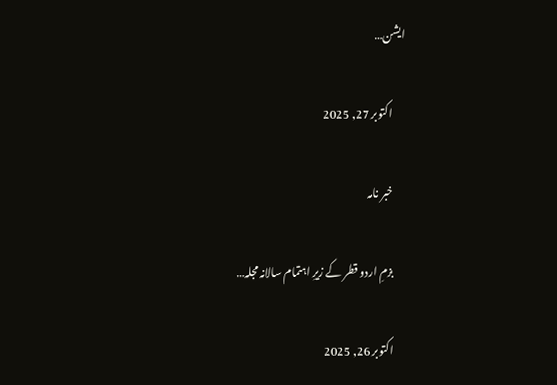ایشن…

      اکتوبر 27, 2025

      خبر نامہ

      بزمِ اردو قطر کے زیرِ اہتمام سالانہ مجلہ…

      اکتوبر 26, 2025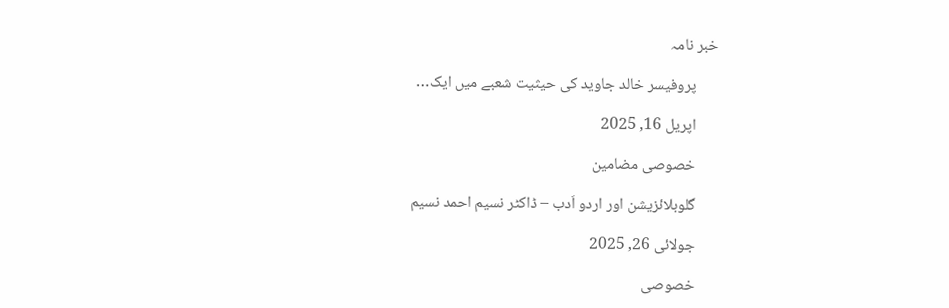خبر نامہ

      پروفیسر خالد جاوید کی حیثیت شعبے میں ایک…

      اپریل 16, 2025

      خصوصی مضامین

      گلوبلائزیشن اور اردو اَدب – ڈاکٹر نسیم احمد نسیم

      جولائی 26, 2025

      خصوصی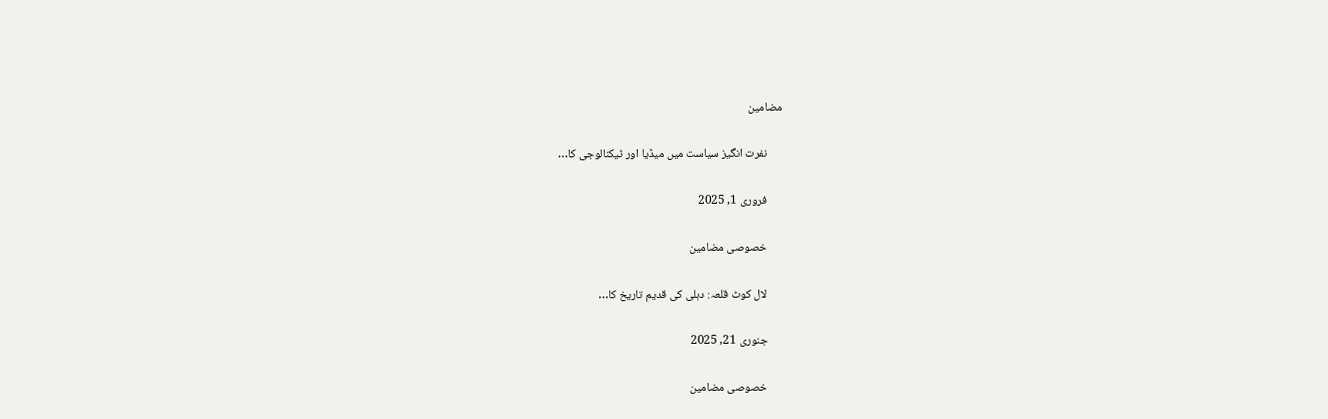مضامین

      نفرت انگیز سیاست میں میڈیا اور ٹیکنالوجی کا…

      فروری 1, 2025

      خصوصی مضامین

      لال کوٹ قلعہ: دہلی کی قدیم تاریخ کا…

      جنوری 21, 2025

      خصوصی مضامین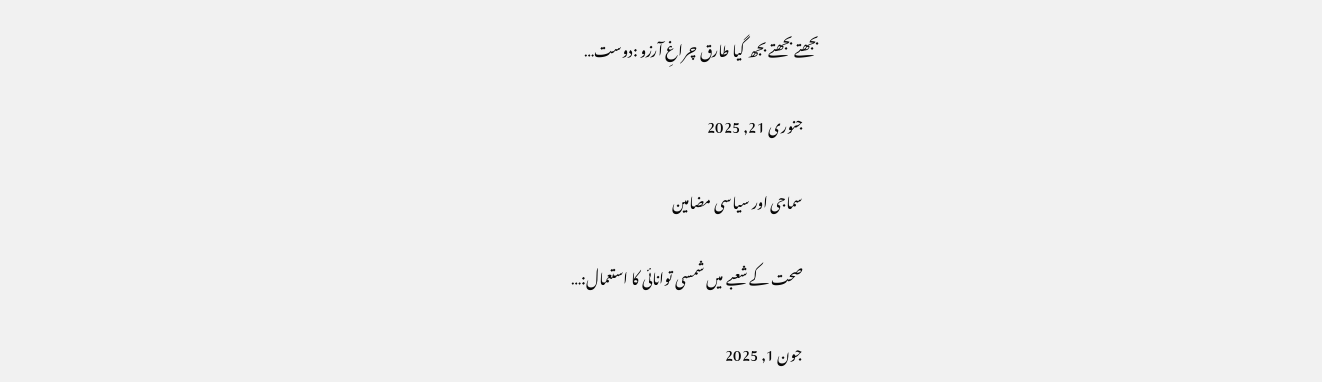بجھتے بجھتے بجھ گیا طارق چراغِ آرزو :دوست…

      جنوری 21, 2025

      سماجی اور سیاسی مضامین

      صحت کے شعبے میں شمسی توانائی کا استعمال:…

      جون 1, 2025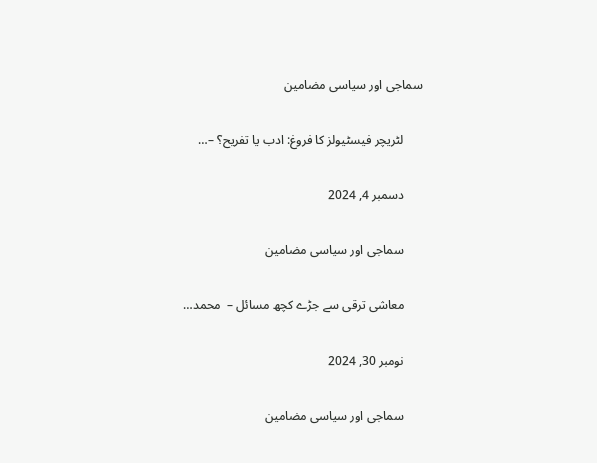سماجی اور سیاسی مضامین

      لٹریچر فیسٹیولز کا فروغ: ادب یا تفریح؟ –…

      دسمبر 4, 2024

      سماجی اور سیاسی مضامین

      معاشی ترقی سے جڑے کچھ مسائل –  محمد…

      نومبر 30, 2024

      سماجی اور سیاسی مضامین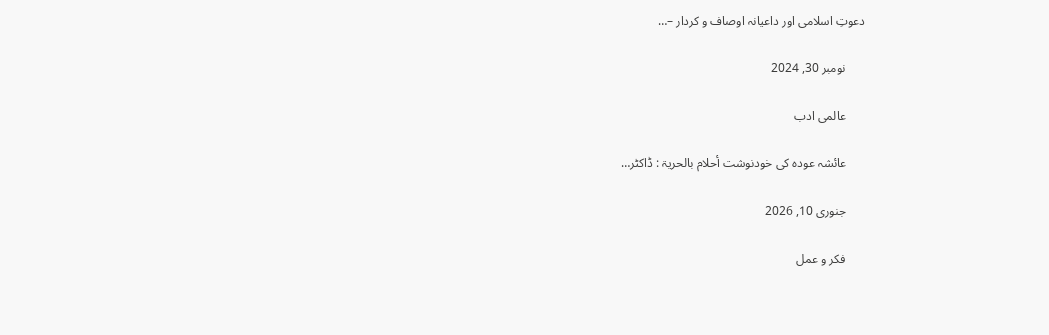دعوتِ اسلامی اور داعیانہ اوصاف و کردار –…

      نومبر 30, 2024

      عالمی ادب

      عائشہ عودہ کی خودنوشت أحلام بالحریۃ : ڈاکٹر…

      جنوری 10, 2026

      فکر و عمل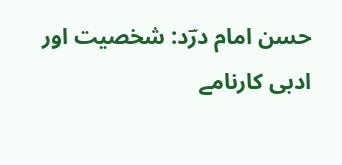حسن امام درؔد: شخصیت اور ادبی کارنامے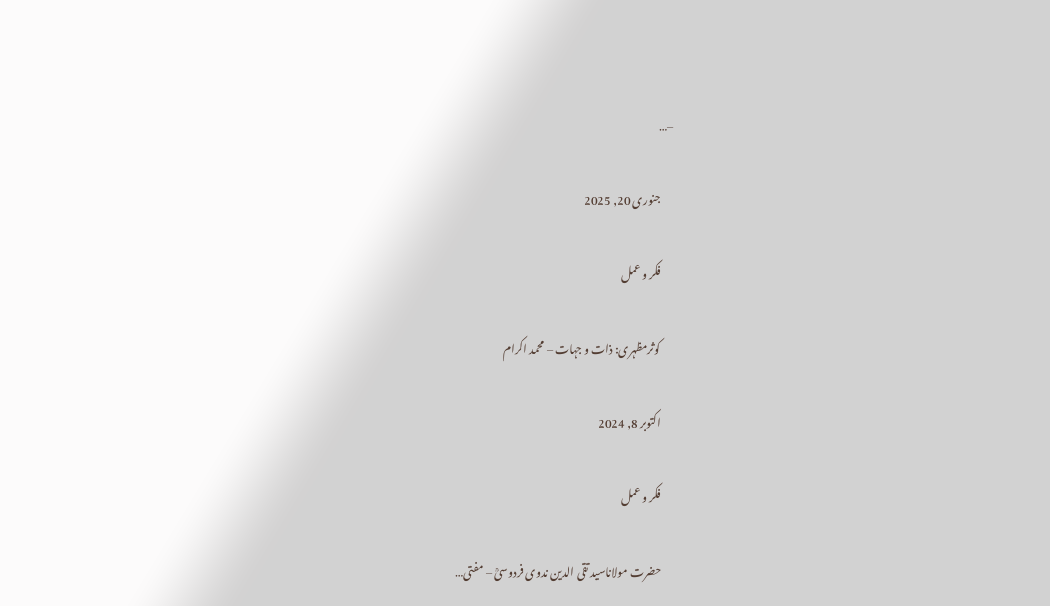–…

      جنوری 20, 2025

      فکر و عمل

      کوثرمظہری: ذات و جہات – محمد اکرام

      اکتوبر 8, 2024

      فکر و عمل

      حضرت مولاناسید تقی الدین ندوی فردوسیؒ – مفتی…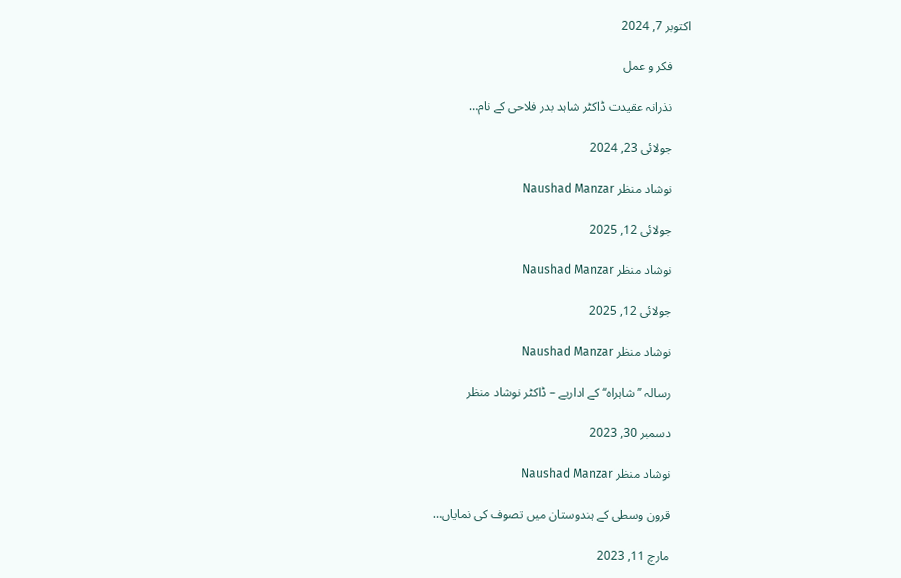اکتوبر 7, 2024

      فکر و عمل

      نذرانہ عقیدت ڈاکٹر شاہد بدر فلاحی کے نام…

      جولائی 23, 2024

      نوشاد منظر Naushad Manzar

      جولائی 12, 2025

      نوشاد منظر Naushad Manzar

      جولائی 12, 2025

      نوشاد منظر Naushad Manzar

      رسالہ ’’شاہراہ‘‘ کے اداریے – ڈاکٹر نوشاد منظر

      دسمبر 30, 2023

      نوشاد منظر Naushad Manzar

      قرون وسطی کے ہندوستان میں تصوف کی نمایاں…

      مارچ 11, 2023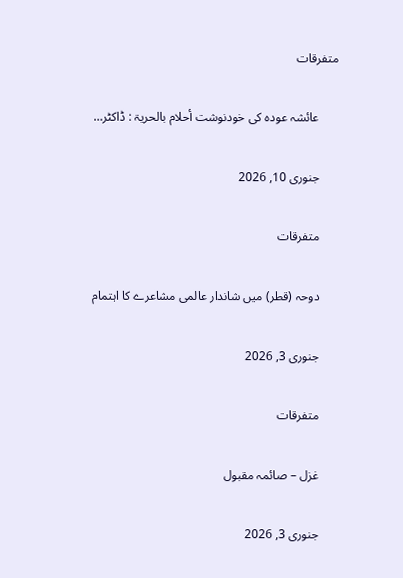متفرقات

      عائشہ عودہ کی خودنوشت أحلام بالحریۃ : ڈاکٹر…

      جنوری 10, 2026

      متفرقات

      دوحہ (قطر) میں شاندار عالمی مشاعرے کا اہتمام

      جنوری 3, 2026

      متفرقات

      غزل – صائمہ مقبول

      جنوری 3, 2026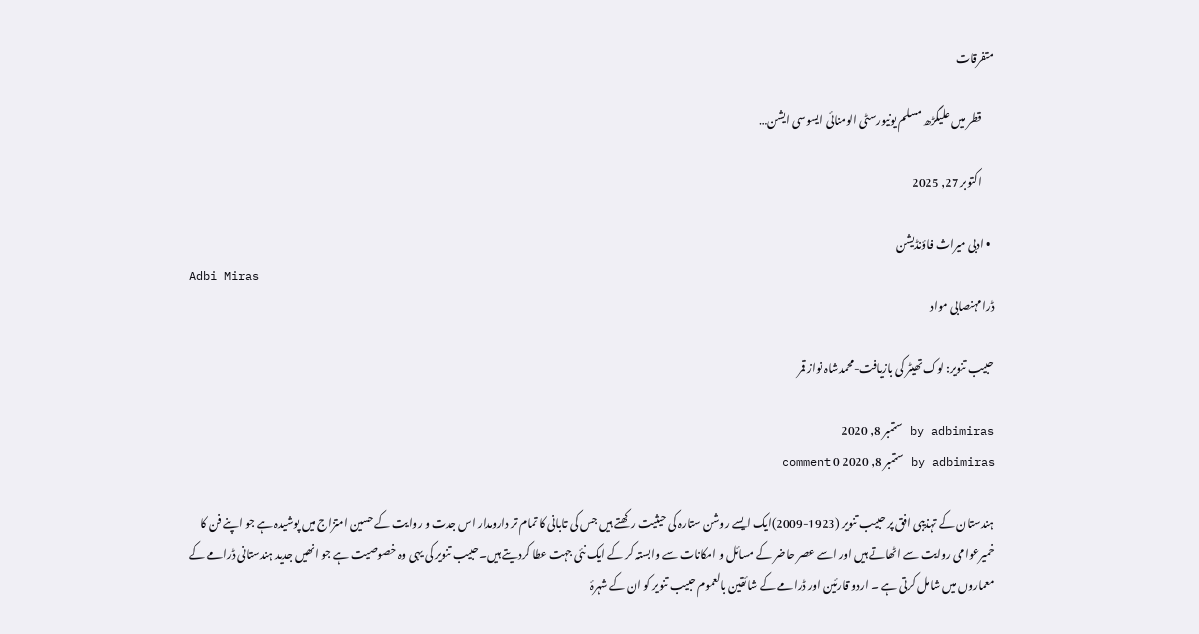متفرقات

      قطر میں علیگڑھ مسلم یونیورسٹی الومنائی ایسوسی ایشن…

      اکتوبر 27, 2025

  • ادبی میراث فاؤنڈیشن
Adbi Miras
ڈرامہنصابی مواد

حبیب تنویر: لوک تھیٹر کی بازیافت-محمدشاہ نواز قمر

by adbimiras ستمبر 8, 2020
by adbimiras ستمبر 8, 2020 0 comment

ہندستان کے تہذیبی افق پر حبیب تنویر (1923-2009)ایک ایسے روشن ستارہ کی حیثیت رکھتے ہیں جس کی تابانی کا تمام تر دارومدار اس جدت و روایت کے حسین امتزاج میں پوشیدہ ہے جو اپنے فن کا خمیرعوامی روایت سے اٹھاتے ہیں اور اسے عصر حاضر کے مسائل و امکانات سے وابستہ کر کے ایک نئی جہت عطا کردیتے ہیں۔حبیب تنویر کی یہی وہ خصوصیت ہے جو انھیں جدید ہندستانی ڈرامے کے معماروں میں شامل کرتی ہے ۔ اردو قارئین اور ڈرامے کے شائقین بالعموم حبیب تنویر کو ان کے شہرۂ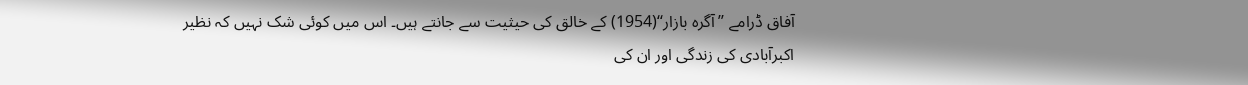آفاق ڈرامے ’’ آگرہ بازار‘‘(1954) کے خالق کی حیثیت سے جانتے ہیں۔ اس میں کوئی شک نہیں کہ نظیر اکبرآبادی کی زندگی اور ان کی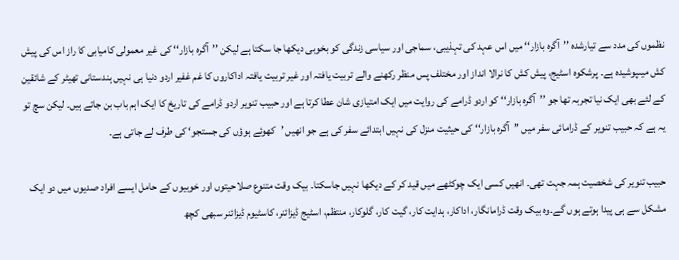نظموں کی مدد سے تیارشدہ ’’آگرہ بازار‘‘ میں اس عہد کی تہذیبی، سماجی اور سیاسی زندگی کو بخوبی دیکھا جا سکتا ہے لیکن ’’آگرہ بازار‘‘ کی غیر معمولی کامیابی کا راز اس کی پیش کش میںپوشیدہ ہے۔ پرشکوہ اسٹیج، پیش کش کا نرالا انداز اور مختلف پس منظر رکھنے والے تربیت یافتہ اور غیر تربیت یافتہ اداکاروں کا غم غفیر اردو دنیا ہی نہیں ہندستانی تھیٹر کے شائقین کے لئے بھی ایک نیا تجربہ تھا جو ’’آگرہ بازار‘‘ کو اردو ڈرامے کی روایت میں ایک امتیازی شان عطا کرتا ہے اور حبیب تنویر اردو ڈرامے کی تاریخ کا ایک اہم باب بن جاتے ہیں۔ لیکن سچ تو یہ ہے کہ حبیب تنویر کے ڈرامائی سفر میں ’’آگرہ بازار‘‘ کی حیثیت منزل کی نہیں ابتدائے سفر کی ہے جو انھیں ’کھوئے ہوؤں کی جستجو‘ کی طرف لے جاتی ہے۔

حبیب تنویر کی شخصیت ہمہ جہت تھی۔ انھیں کسی ایک چوکٹھے میں قید کر کے دیکھا نہیں جاسکتا۔ بیک وقت متنوع صلاحیتوں اور خوبیوں کے حامل ایسے افراد صدیوں میں دو ایک مشکل سے ہی پیدا ہوتے ہوں گے۔وہ بیک وقت ڈرامانگار، اداکار، ہدایت کار، گیت کار، گلوکار، منتظم، اسٹیج ڈیزائنر، کاسٹیوم ڈیزائنر سبھی کچھ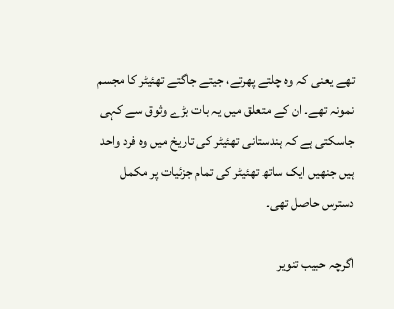تھے یعنی کہ وہ چلتے پھرتے، جیتے جاگتے تھئیٹر کا مجسم نمونہ تھے۔ ان کے متعلق میں یہ بات بڑے وثوق سے کہی جاسکتی ہے کہ ہندستانی تھئیٹر کی تاریخ میں وہ فرد واحد ہیں جنھیں ایک ساتھ تھئیٹر کی تمام جزئیات پر مکمل دسترس حاصل تھی۔

اگرچہ حبیب تنویر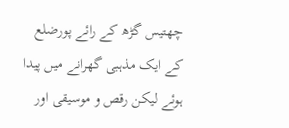چھتیس گڑھ کے رائے پورضلع کے ایک مذہبی گھرانے میں پیدا ہوئے لیکن رقص و موسیقی اور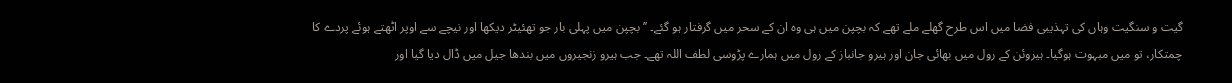گیت و سنگیت وہاں کی تہذیبی فضا میں اس طرح گھلے ملے تھے کہ بچپن میں ہی وہ ان کے سحر میں گرفتار ہو گئے۔ ’’بچپن میں پہلی بار جو تھئیٹر دیکھا اور نیچے سے اوپر اٹھتے ہوئے پردے کا چمتکار، تو میں مبہوت ہوگیا۔ ہیروئن کے رول میں بھائی جان اور ہیرو جانباز کے رول میں ہمارے پڑوسی لطف اللہ تھے۔ جب ہیرو زنجیروں میں بندھا جیل میں ڈال دیا گیا اور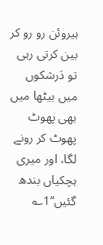ہیروئن رو رو کر بین کرتی رہی تو دَرشکوں میں بیٹھا میں بھی پھوٹ پھوٹ کر رونے لگا، اور میری ہچکیاں بندھ گئیں‘‘1؎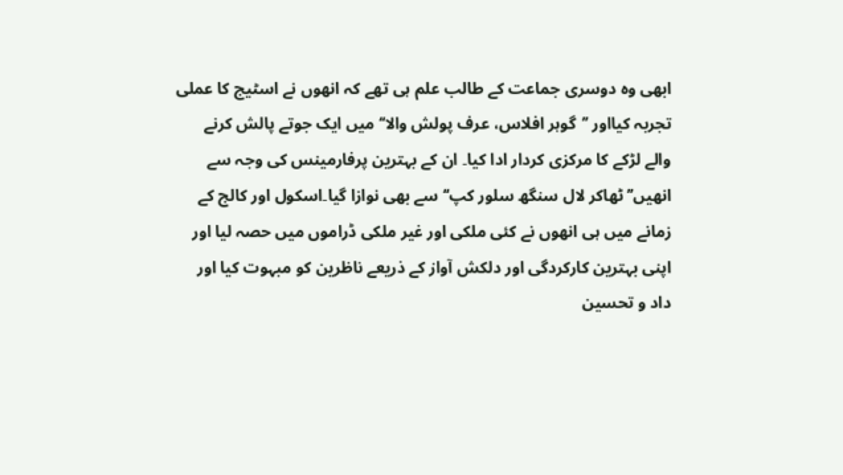ابھی وہ دوسری جماعت کے طالب علم ہی تھے کہ انھوں نے اسٹیج کا عملی تجربہ کیااور ’’گوہر افلاس، عرف پولش والا‘‘ میں ایک جوتے پالش کرنے والے لڑکے کا مرکزی کردار ادا کیا۔ ان کے بہترین پرفارمینس کی وجہ سے انھیں’’ٹھاکر لال سنگھ سلور کپ‘‘ سے بھی نوازا گیا۔اسکول اور کالج کے زمانے میں ہی انھوں نے کئی ملکی اور غیر ملکی ڈراموں میں حصہ لیا اور اپنی بہترین کارکردگی اور دلکش آواز کے ذریعے ناظرین کو مبہوت کیا اور داد و تحسین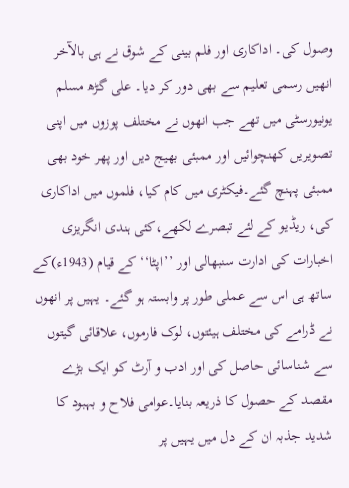وصول کی۔ اداکاری اور فلم بینی کے شوق نے ہی بالآخر انھیں رسمی تعلیم سے بھی دور کر دیا۔ علی گڑھ مسلم یونیورسٹی میں تھے جب انھوں نے مختلف پوزوں میں اپنی تصویریں کھنچوائیں اور ممبئی بھیج دیں اور پھر خود بھی ممبئی پہنچ گئے۔فیکٹری میں کام کیا، فلموں میں اداکاری کی، ریڈیو کے لئے تبصرے لکھے،کئی ہندی انگریزی اخبارات کی ادارت سنبھالی اور ’’اپٹا‘‘ کے قیام (1943ء)کے ساتھ ہی اس سے عملی طور پر وابستہ ہو گئے۔ یہیں پر انھوں نے ڈرامے کی مختلف ہیئتوں، لوک فارموں، علاقائی گیتوں سے شناسائی حاصل کی اور ادب و آرٹ کو ایک بڑے مقصد کے حصول کا ذریعہ بنایا۔عوامی فلاح و بہبود کا شدید جذبہ ان کے دل میں یہیں پر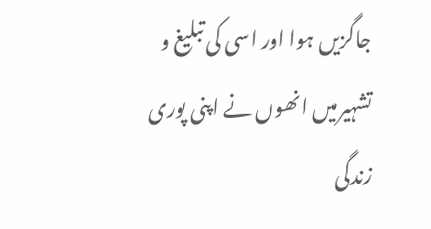جاگزیں ہوا اور اسی کی تبلیغ و تشہیرمیں انھوں نے اپنی پوری زندگی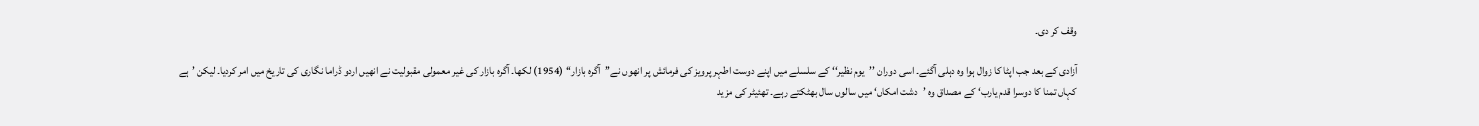وقف کر دی۔

آزادی کے بعد جب اپٹا کا زوال ہوا وہ دہلی آگئے۔ اسی دوران ’’یوم نظیر‘‘ کے سلسلے میں اپنے دوست اطہر پرویز کی فرمائش پر انھوں نے’’آگرہ بازار‘‘ (1954) لکھا۔ آگرہ بازار کی غیر معمولی مقبولیت نے انھیں اردو ڈراما نگاری کی تاریخ میں امر کردیا۔ لیکن ’ہے کہاں تمنا کا دوسرا قدم یارب‘ کے مصداق وہ ’دشت امکاں‘ میں سالوں سال بھٹکتے رہے۔ تھئیٹر کی مزید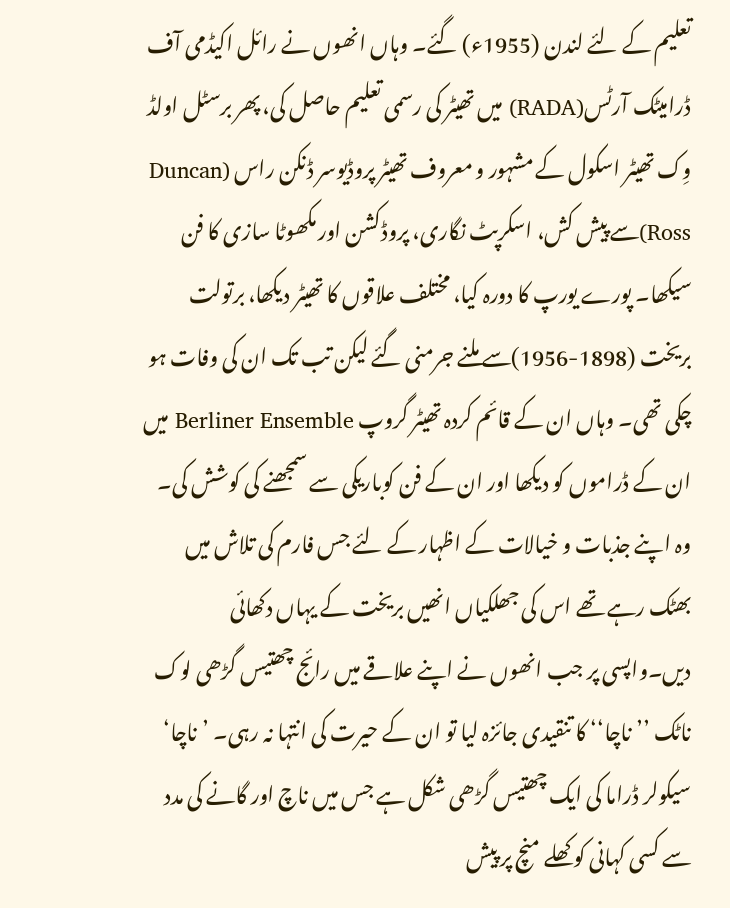تعلیم کے لئے لندن (1955ء) گئے۔ وہاں انھوں نے رائل اکیڈمی آف ڈرامیٹک آرٹس(RADA) میں تھیٹر کی رسمی تعلیم حاصل کی، پھر برسٹل اولڈ وِک تھیٹر اسکول کے مشہور و معروف تھیٹر پروڈیوسر ڈنکن راس (Duncan Ross)سے پیش کش، اسکرپٹ نگاری، پروڈکشن اور مکھوٹا سازی کا فن سیکھا۔ پورے یورپ کا دورہ کیا، مختلف علاقوں کا تھیٹر دیکھا، برتولت بریخت (1898-1956)سے ملنے جرمنی گئے لیکن تب تک ان کی وفات ہو چکی تھی۔ وہاں ان کے قائم کردہ تھیٹر گروپ Berliner Ensemble میں ان کے ڈراموں کو دیکھا اور ان کے فن کوباریکی سے سمجھنے کی کوشش کی۔ وہ اپنے جذبات و خیالات کے اظہار کے لئے جس فارم کی تلاش میں بھٹک رہے تھے اس کی جھلکیاں انھیں بریخت کے یہاں دکھائی دیں۔واپسی پر جب انھوں نے اپنے علاقے میں رائج چھتیس گڑھی لوک ناٹک ’’ناچا‘‘ کا تنقیدی جائزہ لیا تو ان کے حیرت کی انتہا نہ رہی۔ ’ناچا‘ سیکولر ڈراما کی ایک چھتیس گڑھی شکل ہے جس میں ناچ اور گانے کی مدد سے کسی کہانی کو کھلے منچ پر پیش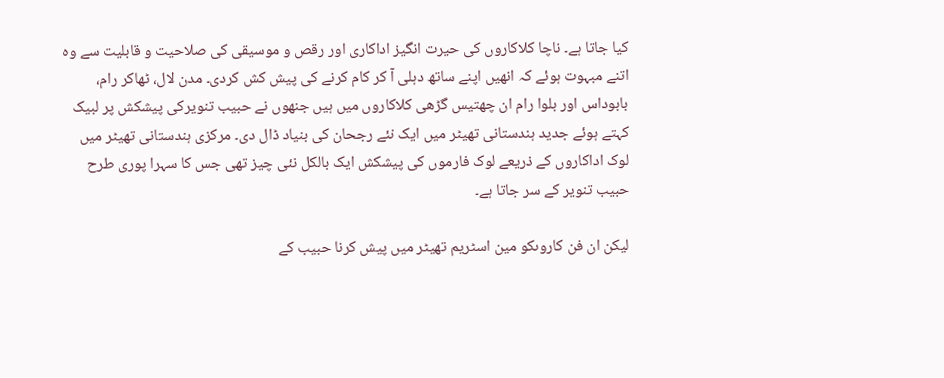کیا جاتا ہے۔ ناچا کلاکاروں کی حیرت انگیز اداکاری اور رقص و موسیقی کی صلاحیت و قابلیت سے وہ اتنے مبہوت ہوئے کہ انھیں اپنے ساتھ دہلی آ کر کام کرنے کی پیش کش کردی۔ مدن لال، ٹھاکر رام، بابوداس اور بلوا رام ان چھتیس گڑھی کلاکاروں میں ہیں جنھوں نے حبیب تنویرکی پیشکش پر لبیک کہتے ہوئے جدید ہندستانی تھیٹر میں ایک نئے رجحان کی بنیاد ڈال دی۔ مرکزی ہندستانی تھیٹر میں لوک اداکاروں کے ذریعے لوک فارموں کی پیشکش ایک بالکل نئی چیز تھی جس کا سہرا پوری طرح حبیب تنویر کے سر جاتا ہے۔

لیکن ان فن کاروںکو مین اسٹریم تھیٹر میں پیش کرنا حبیب کے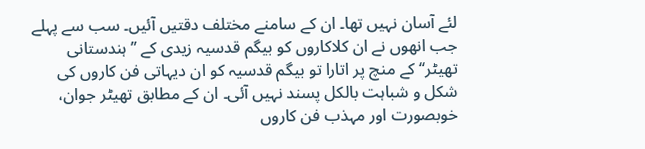لئے آسان نہیں تھا۔ ان کے سامنے مختلف دقتیں آئیں۔ سب سے پہلے جب انھوں نے ان کلاکاروں کو بیگم قدسیہ زیدی کے ’’ہندستانی تھیٹر‘‘ کے منچ پر اتارا تو بیگم قدسیہ کو ان دیہاتی فن کاروں کی شکل و شباہت بالکل پسند نہیں آئی۔ ان کے مطابق تھیٹر جوان، خوبصورت اور مہذب فن کاروں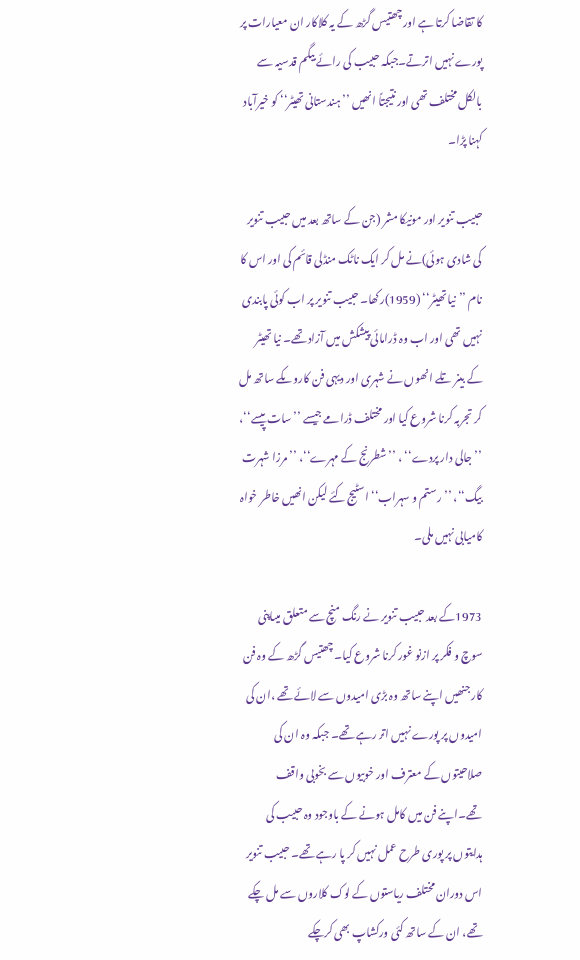کا تقاضا کرتا ہے اور چھتیس گڑھ کے یہ کلاکار ان معیارات پر پورے نہیں اترتے۔جبکہ حبیب کی رائے بیگم قدسیہ سے بالکل مختلف تھی اور نتیجتاً انھیں ’’ہندستانی تھیٹر‘‘ کو خیرآباد کہنا پڑا۔

حبیب تنویر اور مونیکا مشر (جن کے ساتھ بعد میں حبیب تنویر کی شادی ہوئی)نے مل کر ایک ناٹک منڈلی قائم کی اور اس کا نام ’’نیا تھیٹر‘‘ (1959)رکھا۔ حبیب تنویر پر اب کوئی پابندی نہیں تھی اور اب وہ ڈرامائی پیشکش میں آزاد تھے۔ نیا تھیٹر کے بینر تلے انھوں نے شہری اور دیہی فن کاروںکے ساتھ مل کر تجربہ کرنا شروع کیا اور مختلف ڈرامے جیسے ’’سات پیسے‘‘، ’’جالی دار پردے‘‘ ، ’’شطرنج کے مہرے‘‘، ’’مرزا شہرت بیگ‘‘، ’’رستم و سہراب‘‘اسٹیج کئے لیکن انھیں خاطر خواہ کامیابی نہیں ملی۔

1973کے بعد حبیب تنویر نے رنگ منچ سے متعلق میںاپنی سوچ و فکر پر ازنو غور کرنا شروع کیا۔ چھتیس گڑھ کے وہ فن کار جنھیں اپنے ساتھ وہ بڑی امیدوں سے لائے تھے ،ان کی امیدوں پر پورے نہیں اتر رہے تھے۔ جبکہ وہ ان کی صلاحیتوں کے معترف اور خوبیوں سے بخوبی واقف تھے۔اپنے فن میں کامل ہونے کے باوجود وہ حبیب کی ہدایتوں پر پوری طرح عمل نہیں کر پا رہے تھے۔ حبیب تنویر اس دوران مختلف ریاستوں کے لوک کلاروں سے مل چکے تھے، ان کے ساتھ کئی ورکشاپ بھی کرچکے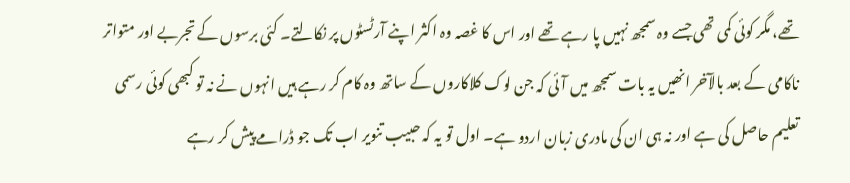تھے، مگر کوئی کمی تھی جسے وہ سمجھ نہیں پا رہے تھے اور اس کا غصہ وہ اکثر اپنے آرٹسٹوں پر نکالتے۔ کئی برسوں کے تجربے اور متواتر ناکامی کے بعد بالآخر انھیں یہ بات سمجھ میں آئی کہ جن لوک کلاکاروں کے ساتھ وہ کام کر رہے ہیں انہوں نے نہ تو کبھی کوئی رسمی تعلیم حاصل کی ہے اور نہ ہی ان کی مادری زبان اردو ہے۔ اول تو یہ کہ حبیب تنویر اب تک جو ڈرامے پیش کر رہے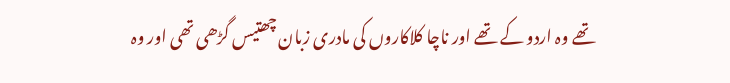تھے وہ اردو کے تھے اور ناچا کلاکاروں کی مادری زبان چھتیس گڑھی تھی اور وہ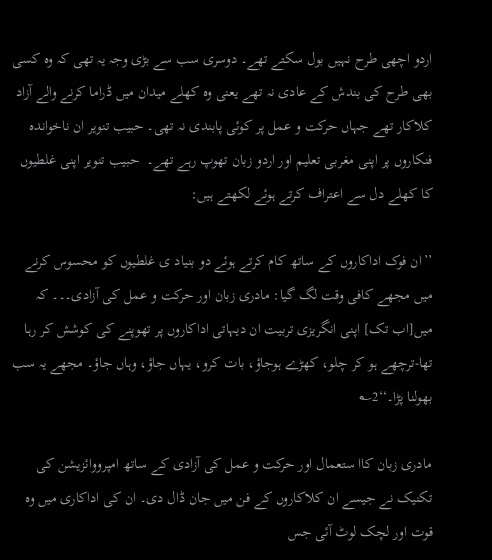اردو اچھی طرح نہیں بول سکتے تھے۔ دوسری سب سے بڑی وجہ یہ تھی کہ وہ کسی بھی طرح کی بندش کے عادی نہ تھے یعنی وہ کھلے میدان میں ڈراما کرنے والے آزاد کلاکار تھے جہاں حرکت و عمل پر کوئی پابندی نہ تھی۔ حبیب تنویر ان ناخواندہ فنکاروں پر اپنی مغربی تعلیم اور اردو زبان تھوپ رہے تھے۔  حبیب تنویر اپنی غلطیوں کا کھلے دل سے اعتراف کرتے ہوئے لکھتے ہیں:

’’ان فوک اداکاروں کے ساتھ کام کرتے ہوئے دو بنیاد ی غلطیوں کو محسوس کرنے میں مجھے کافی وقت لگ گیا: مادری زبان اور حرکت و عمل کی آزادی۔۔۔ کہ میں[اب تک] اپنی انگریزی تربیت ان دیہاتی اداکاروں پر تھوپنے کی کوشش کر رہا تھا-ترچھے ہو کر چلو، کھڑے ہوجاؤ، بات کرو، یہاں جاؤ، وہاں جاؤ۔ مجھے یہ سب بھولنا پڑا۔‘‘2؎

مادری زبان کاا ستعمال اور حرکت و عمل کی آزادی کے ساتھ امپرووائزیشن کی تکنیک نے جیسے ان کلاکاروں کے فن میں جان ڈال دی۔ ان کی اداکاری میں وہ قوت اور لچک لوٹ آئی جس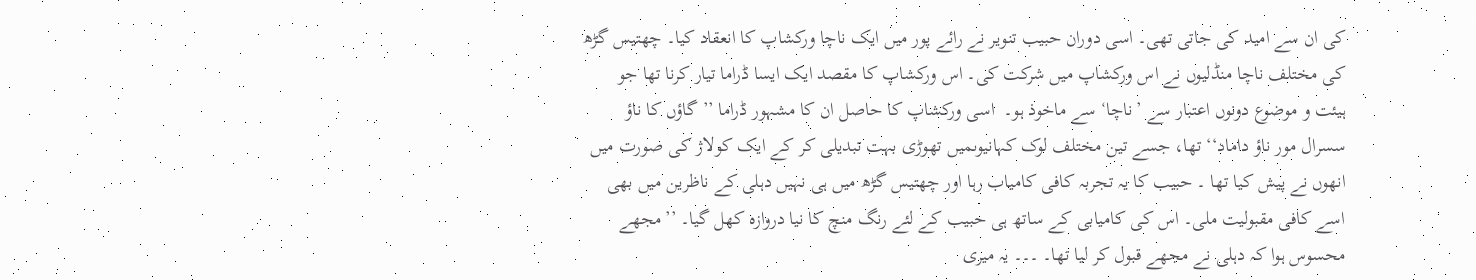کی ان سے امید کی جاتی تھی۔ اسی دوران حبیب تنویر نے رائے پور میں ایک ناچا ورکشاپ کا انعقاد کیا۔ چھتیس گڑھ کی مختلف ناچا منڈلیوں نے اس ورکشاپ میں شرکت کی۔ اس ورکشاپ کا مقصد ایک ایسا ڈراما تیار کرنا تھا جو ہیئت و موضوع دونوں اعتبار سے ’ناچا‘ سے ماخوذ ہو۔  اسی ورکشاپ کا حاصل ان کا مشہور ڈراما ’’گاؤں کا ناؤ سسرال مور ناؤ داماد‘‘ تھا، جسے تین مختلف لوک کہانیوںمیں تھوڑی بہت تبدیلی کر کے ایک کولاژ کی صورت میں انھوں نے پیش کیا تھا ۔ حبیب کا یہ تجربہ کافی کامیاب رہا اور چھتیس گڑھ میں ہی نہیں دہلی کے ناظرین میں بھی اسے کافی مقبولیت ملی۔ اس کی کامیابی کے ساتھ ہی حبیب کے لئے رنگ منچ کا نیا دروازہ کھل گیا۔ ’’مجھے محسوس ہوا کہ دہلی نے مجھے قبول کر لیا تھا۔ ۔۔۔ یہ میری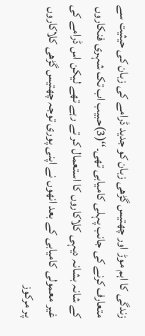زندگی کا اہم موڑ اور چھتیس گڑھی زبان کو جدید ڈرامے کی زبان کی حیثیت سے متعارف کرنے کی جانب پہلی کامیابی تھی۔‘‘(3)حبیب اب تک شہری فنکاروں کے شانہ بشانہ دیہی کلاکاروں کا استعمال کر تے رہے تھے لیکن اس ڈرامے کی غیر معمولی کامیابی کے بعد انھوں نے اپنی پوری توجہ چھتیس گڑھی کلاکاروں پر مرکوز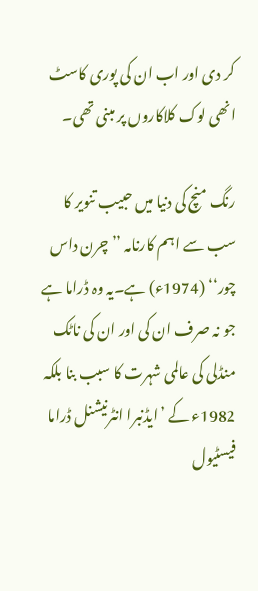کر دی اور اب ان کی پوری کاسٹ انھی لوک کلاکاروں پر مبنی تھی۔

رنگ منچ کی دنیا میں حبیب تنویر کا سب سے اہم کارنامہ ’’چرن داس چور‘‘ (1974ء) ہے۔یہ وہ ڈراما ہے جو نہ صرف ان کی اور ان کی ناٹک منڈلی کی عالمی شہرت کا سبب بنا بلکہ 1982ء کے ’ایڈنبرا انٹرنیشنل ڈراما فیسٹیول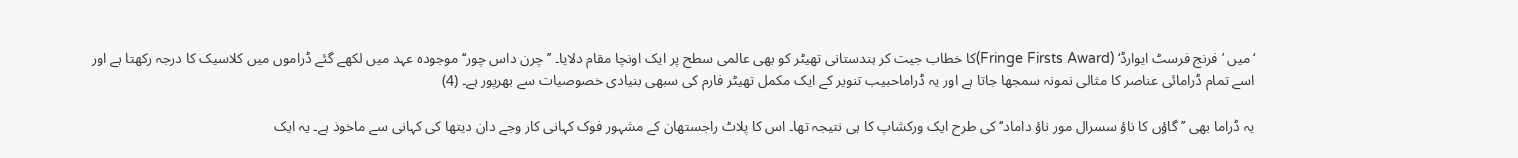‘میں ’فرنج فرسٹ ایوارڈ‘ (Fringe Firsts Award)کا خطاب جیت کر ہندستانی تھیٹر کو بھی عالمی سطح پر ایک اونچا مقام دلایا۔ ’’چرن داس چور‘‘ موجودہ عہد میں لکھے گئے ڈراموں میں کلاسیک کا درجہ رکھتا ہے اور اسے تمام ڈرامائی عناصر کا مثالی نمونہ سمجھا جاتا ہے اور یہ ڈراماحبیب تنویر کے ایک مکمل تھیٹر فارم کی سبھی بنیادی خصوصیات سے بھرپور ہے۔ (4)

یہ ڈراما بھی ’’گاؤں کا ناؤ سسرال مور ناؤ داماد‘‘ کی طرح ایک ورکشاپ کا ہی نتیجہ تھا۔ اس کا پلاٹ راجستھان کے مشہور فوک کہانی کار وجے دان دیتھا کی کہانی سے ماخوذ ہے۔ یہ ایک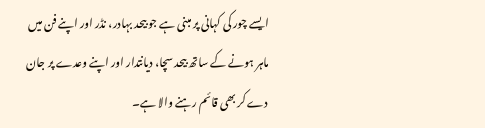ایسے چور کی کہانی پر مبنی ہے جو بیحد بہادر، نڈر اور اپنے فن میں ماہر ہونے کے ساتھ بیحد سچا، دیانتدار اور اپنے وعدے پر جان دے کر بھی قائم رہنے والا ہے۔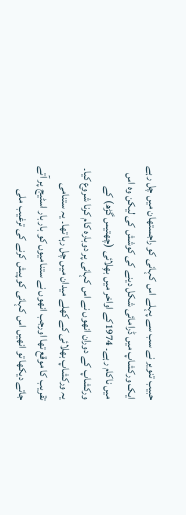حبیب تنویر نے سب سے پہلے اس کہانی کو راجستھان میں چل رہے ایک ورکشاپ میں ڈرامائی شکل دینے کی کوشش کی لیکن وہ اس میں ناکام رہے۔ 1974کے اواخر میں بھِلائی (چھتیس گڑھ) کے ورکشاپ کے دوران انھوں نے اس کہانی پر دوبارہ کام کرنا شروع کیا۔ یہ ورکشاپ بھلائی کے کھلے میدان میں چل رہا تھا۔ یہ ستنامی تقریب کا موقع تھا اورجب انھوں نے ستنامیوں کو بار بار اسٹیج پر آتے جاتے دیکھا تو انھیں اس کہانی کو پیش کرنے کی ترغیب ملی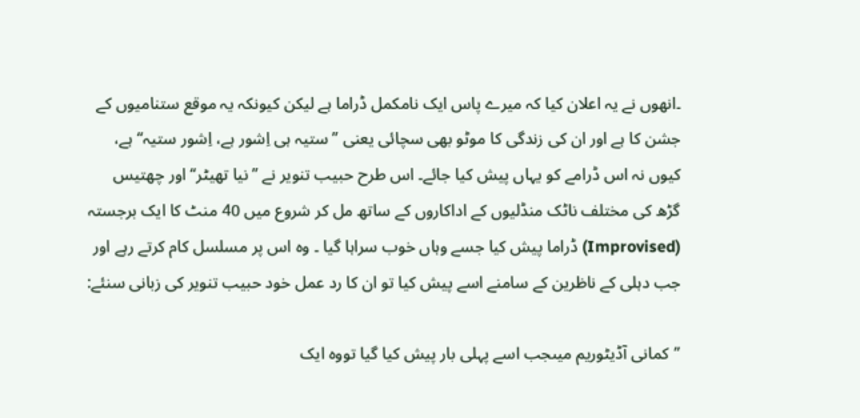۔انھوں نے یہ اعلان کیا کہ میرے پاس ایک نامکمل ڈراما ہے لیکن کیونکہ یہ موقع ستنامیوں کے جشن کا ہے اور ان کی زندگی کا موٹو بھی سچائی یعنی ’’ستیہ ہی اِشور ہے، اِشور ستیہ‘‘ہے، کیوں نہ اس ڈرامے کو یہاں پیش کیا جائے۔ اس طرح حبیب تنویر نے ’’نیا تھیٹر‘‘ اور چھتیس گڑھ کی مختلف ناٹک منڈلیوں کے اداکاروں کے ساتھ مل کر شروع میں 40 منٹ کا ایک برجستہ (Improvised) ڈراما پیش کیا جسے وہاں خوب سراہا گیا ۔ وہ اس پر مسلسل کام کرتے رہے اور جب دہلی کے ناظرین کے سامنے اسے پیش کیا تو ان کا رد عمل خود حبیب تنویر کی زبانی سنئے:

’’کمانی آڈیٹوریم میںجب اسے پہلی بار پیش کیا گیا تووہ ایک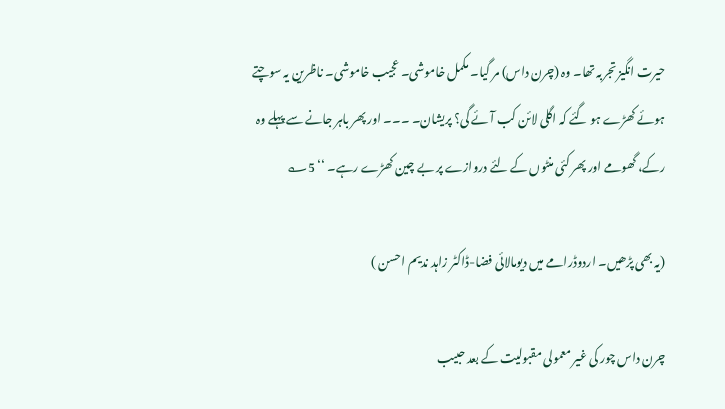حیرت انگیز تجربہ تھا۔ وہ (چرن داس) مر گیا۔ مکمل خاموشی۔ عجیب خاموشی۔ ناظرین یہ سوچتے ہوئے کھڑے ہو گئے کہ اگلی لائن کب آئے گی؟ پریشان۔ ۔۔۔ اور پھر باہر جانے سے پہلے وہ رکے، گھومے اور پھر کئی منٹوں کے لئے دروازے پر بے چین کھڑے رہے۔ ‘‘ 5؎

(یہ بھی پڑھیں۔ اردوڈرامے میں دیومالائی فضا-ڈاکٹر زاہد ندیم احسن )

چرن داس چور کی غیر معمولی مقبولیت کے بعد حبیب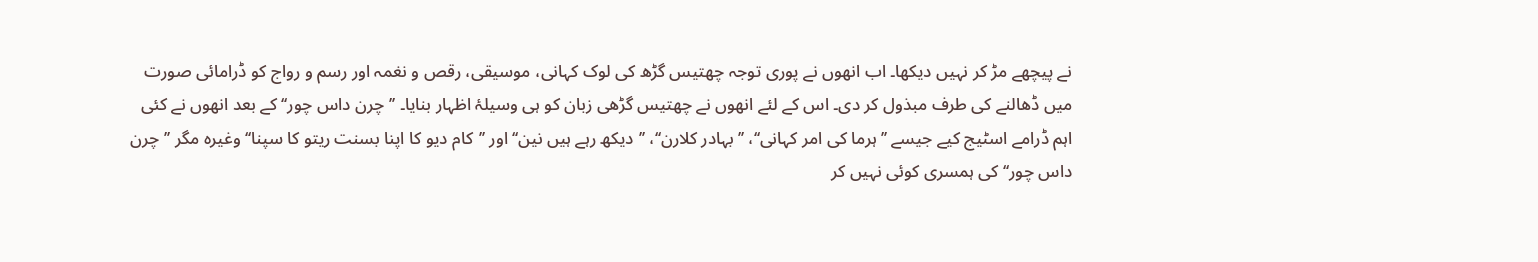نے پیچھے مڑ کر نہیں دیکھا۔ اب انھوں نے پوری توجہ چھتیس گڑھ کی لوک کہانی، موسیقی، رقص و نغمہ اور رسم و رواج کو ڈرامائی صورت میں ڈھالنے کی طرف مبذول کر دی۔ اس کے لئے انھوں نے چھتیس گڑھی زبان کو ہی وسیلۂ اظہار بنایا۔ ’’چرن داس چور‘‘ کے بعد انھوں نے کئی اہم ڈرامے اسٹیج کیے جیسے ’’ہرما کی امر کہانی‘‘، ’’بہادر کلارن‘‘، ’’دیکھ رہے ہیں نین‘‘ اور ’’کام دیو کا اپنا بسنت ریتو کا سپنا‘‘ وغیرہ مگر ’’چرن داس چور‘‘ کی ہمسری کوئی نہیں کر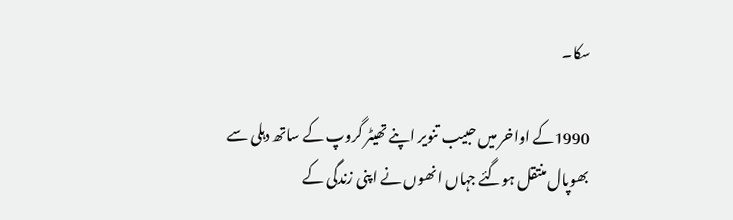سکا۔

1990کے اواخر میں حبیب تنویر اپنے تھیٹر گروپ کے ساتھ دہلی سے بھوپال منتقل ہوگئے جہاں انھوں نے اپنی زندگی کے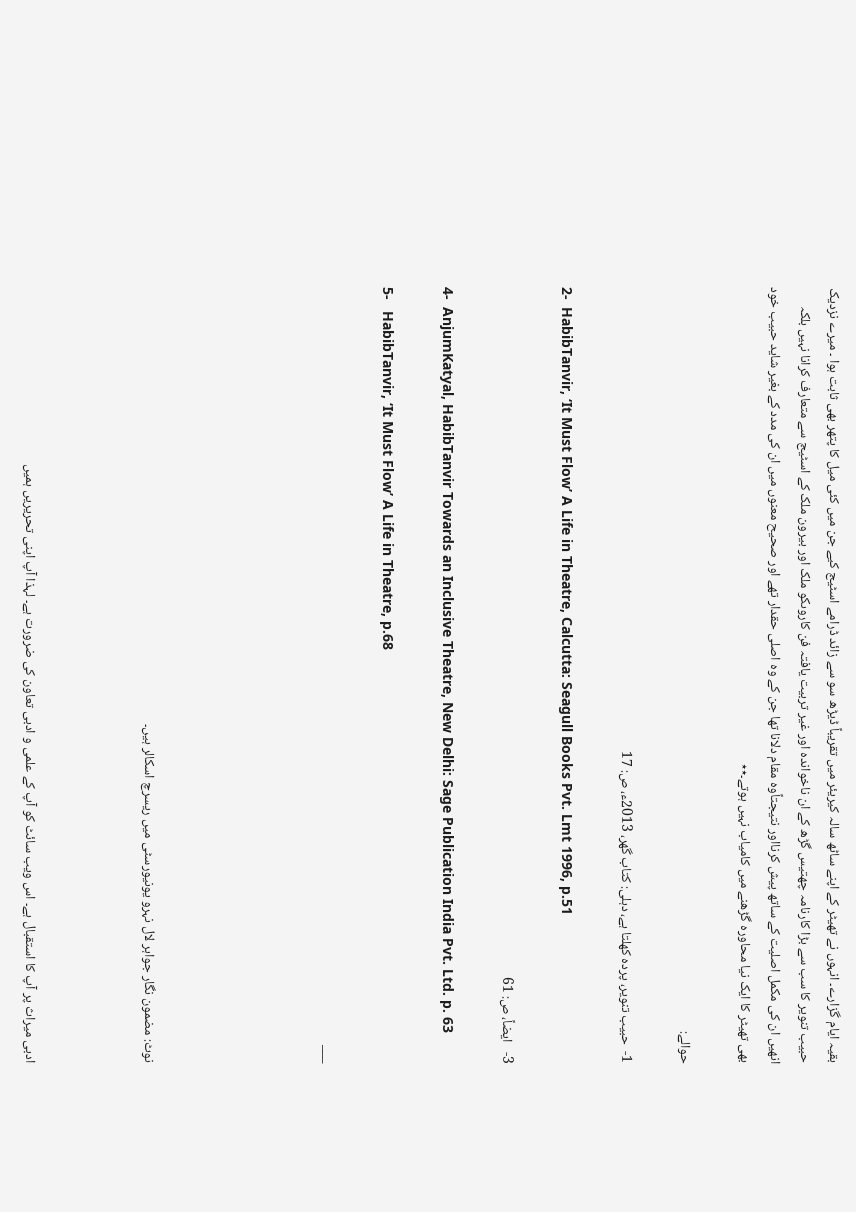بقیہ ایام گزارے۔ انہوں نے تھیٹر کے اپنے ساٹھ سالہ کیریئر میں تقریباً ڈیڑھ سو سے زائد ڈرامے اسٹیج کیے جن میں کئی میل کا پتھر بھی ثابت ہوا ۔ میرے نزدیک حبیب تنویر کا سب سے بڑا کارنامہ چھتیس گڑھ کے ان ناخواندہ اور غیر تربیت یافتہ فن کاروںکو ملک اور بیرون ملک کے اسٹیج سے متعارف کرانا نہیں بلکہ انھیں ان کی مکمل اصلیت کے ساتھ پیش کرنااور نتیجتاًوہ مقام دلانا تھا جن کے وہ اصلی حقدار تھے اور صحیح معنوں میں ان کی مدد کے بغیر شاید حبیب خود بھی تھیٹر کا ایک نیا محاورہ گڑھنے میں کامیاب نہیں ہوتے۔٭٭

حوالے:

1-  حبیب تنویر، پردہ کھلتا ہے، دہلی: کتاب گھر، 2013ء، ص: 17

2-  HabibTanvir, ‘It Must Flow’ A Life in Theatre, Calcutta: Seagull Books Pvt. Lmt 1996, p.51

3-   ایضاً، ص: 61

4-  AnjumKatyal, HabibTanvir Towards an Inclusive Theatre, New Delhi: Sage Publication India Pvt. Ltd. p. 63

5-   HabibTanvir, ‘It Must Flow’ A Life in Theatre, p.68

___





نوٹ: مضمون نگار جواہر لال نہرو یونیورسٹی میں ریسرچ اسکالر ہیں۔



ادبی میراث پر آپ کا استقبال ہے۔ اس ویب سائٹ کو آپ کے علمی و ادبی تعاون کی ضرورت ہے۔ لہذا آپ اپنی تحریریں ہمیں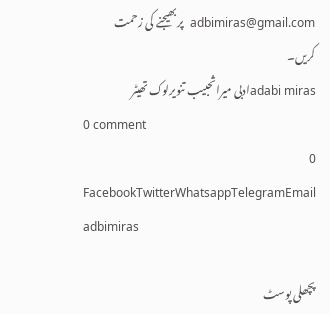adbimiras@gmail.com  پر بھیجنے کی زحمت کریں۔
adabi mirasادبی میراثحبیب تنویرلوک تھیٹر
0 comment
0
FacebookTwitterWhatsappTelegramEmail
adbimiras

پچھلی پوسٹ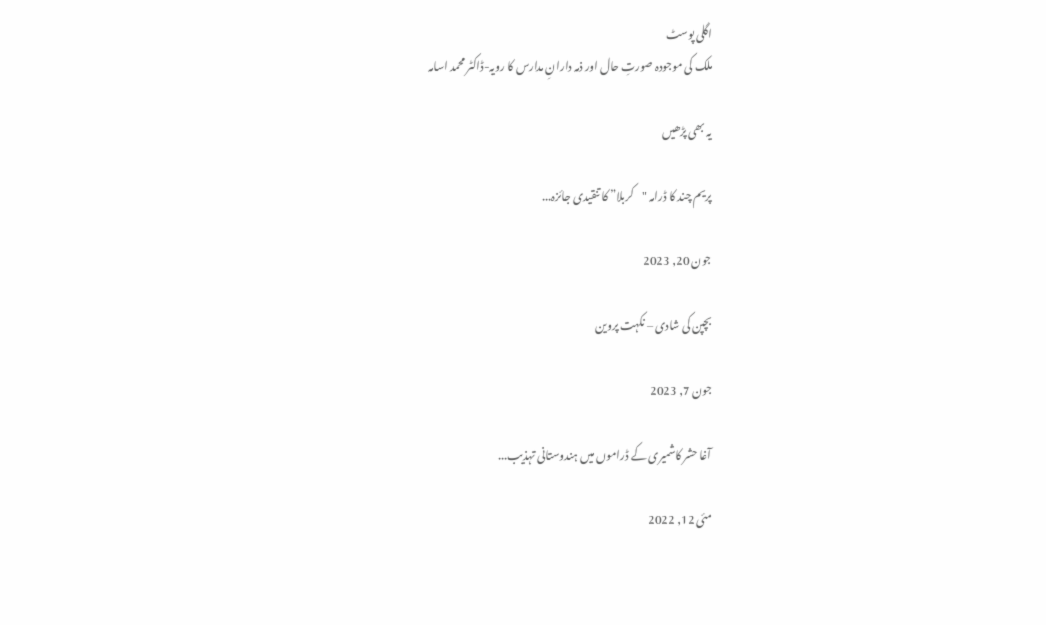اگلی پوسٹ
ملک کی موجودہ صورتِ حال اور ذمہ دارانِ مدارس کا رویہ-ڈاکٹر محمد اسامہ

یہ بھی پڑھیں

پریم چند کا ڈرامہ "کربلا” کا تنقیدی جائزہ...

جون 20, 2023

بچپن کی شادی – نکہت پروین

جون 7, 2023

آغا حشر کاشمیری کے ڈراموں میں ہندوستانی تہذیب...

مئی 12, 2022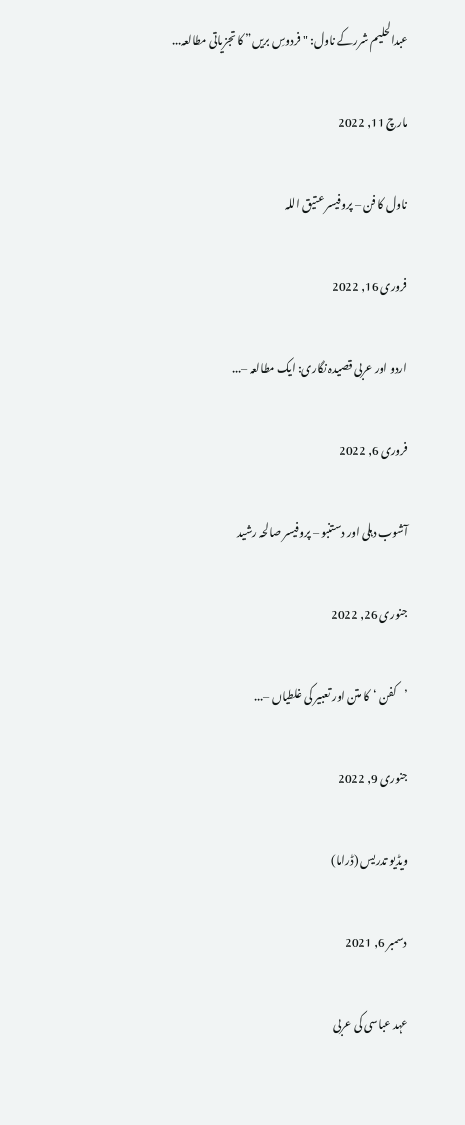عبدالحلیم شررکے ناول: "فردوسِ بریں” کا تجزیاتی مطالعہ...

مارچ 11, 2022

ناول کا فن – پروفیسر عتیق اللہ

فروری 16, 2022

اردو اور عربی قصیدہ نگاری: ایک مطالعہ –...

فروری 6, 2022

آشوب دہلی اور دستنبو – پروفیسر صالحہ رشید

جنوری 26, 2022

’کفن ‘کا متن اور تعبیر کی غلطیاں –...

جنوری 9, 2022

ویڈیو تدریس (ڈراما)

دسمبر 6, 2021

عہد عباسی کی عربی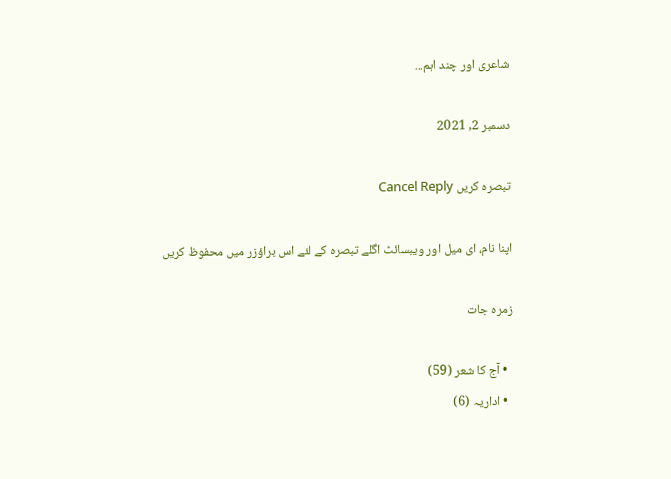شاعری اور چند اہم...

دسمبر 2, 2021

تبصرہ کریں Cancel Reply

اپنا نام، ای میل اور ویبسائٹ اگلے تبصرہ کے لئے اس براؤزر میں محفوظ کریں

زمرہ جات

  • آج کا شعر (59)
  • اداریہ (6)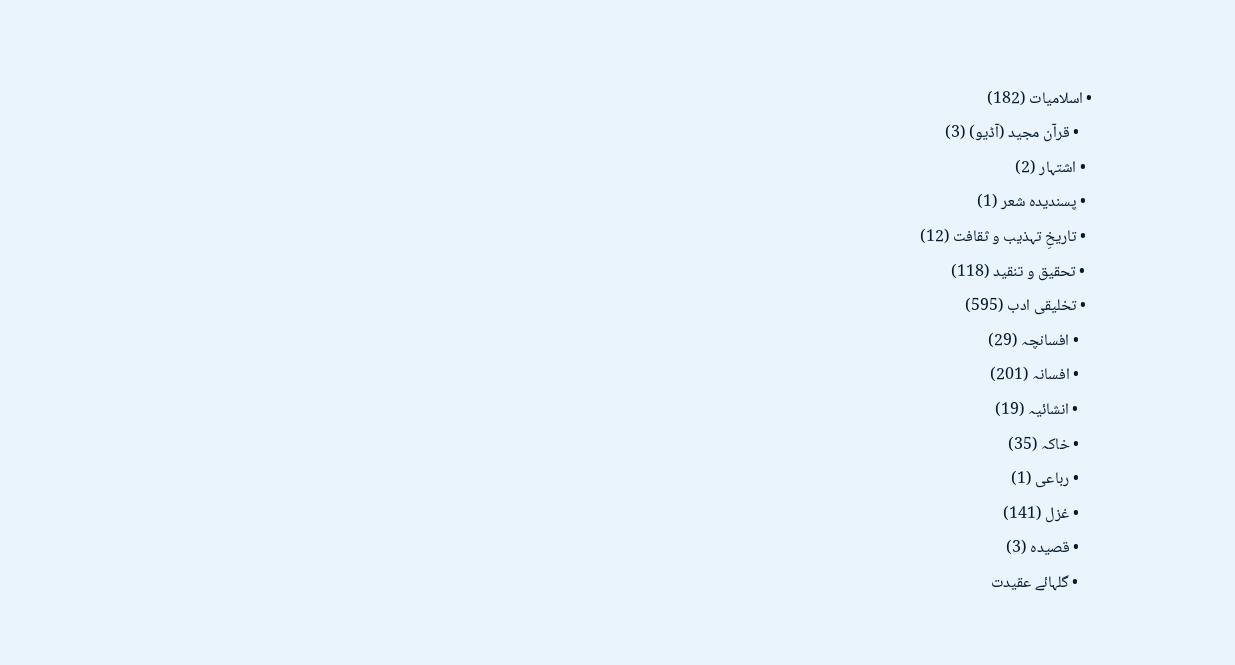• اسلامیات (182)
    • قرآن مجید (آڈیو) (3)
  • اشتہار (2)
  • پسندیدہ شعر (1)
  • تاریخِ تہذیب و ثقافت (12)
  • تحقیق و تنقید (118)
  • تخلیقی ادب (595)
    • افسانچہ (29)
    • افسانہ (201)
    • انشائیہ (19)
    • خاکہ (35)
    • رباعی (1)
    • غزل (141)
    • قصیدہ (3)
    • گلہائے عقیدت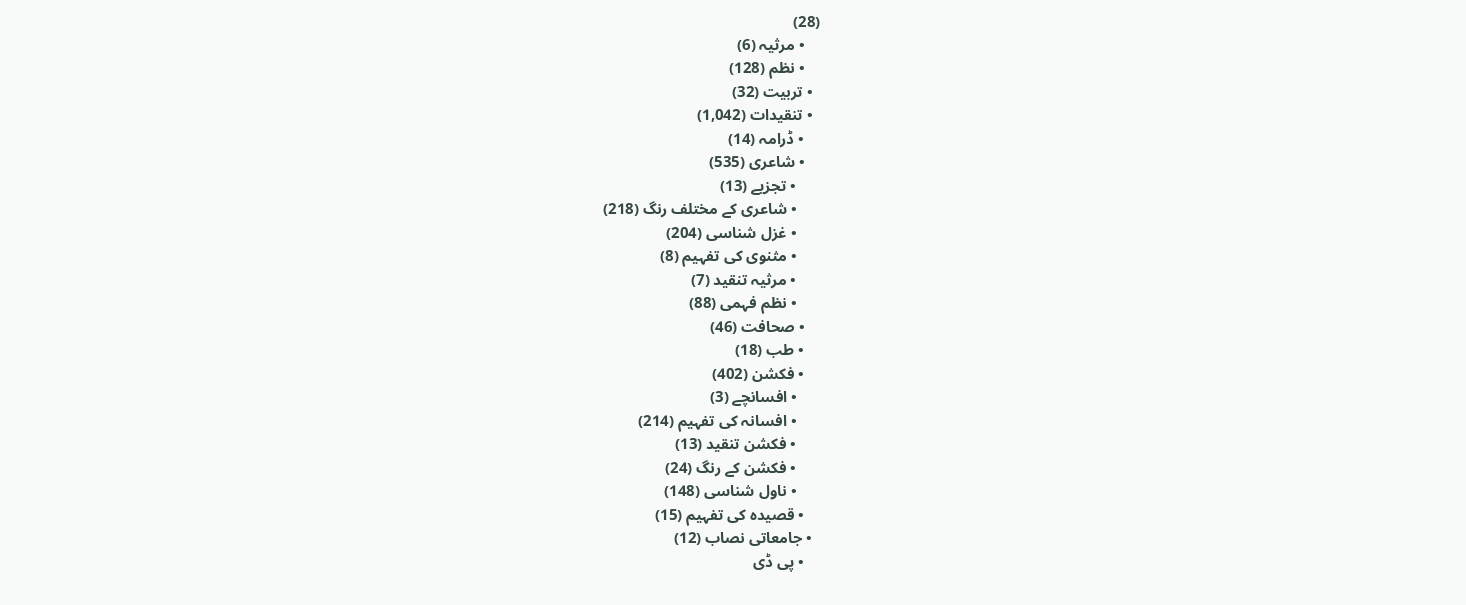(28)
    • مرثیہ (6)
    • نظم (128)
  • تربیت (32)
  • تنقیدات (1,042)
    • ڈرامہ (14)
    • شاعری (535)
      • تجزیے (13)
      • شاعری کے مختلف رنگ (218)
      • غزل شناسی (204)
      • مثنوی کی تفہیم (8)
      • مرثیہ تنقید (7)
      • نظم فہمی (88)
    • صحافت (46)
    • طب (18)
    • فکشن (402)
      • افسانچے (3)
      • افسانہ کی تفہیم (214)
      • فکشن تنقید (13)
      • فکشن کے رنگ (24)
      • ناول شناسی (148)
    • قصیدہ کی تفہیم (15)
  • جامعاتی نصاب (12)
    • پی ڈی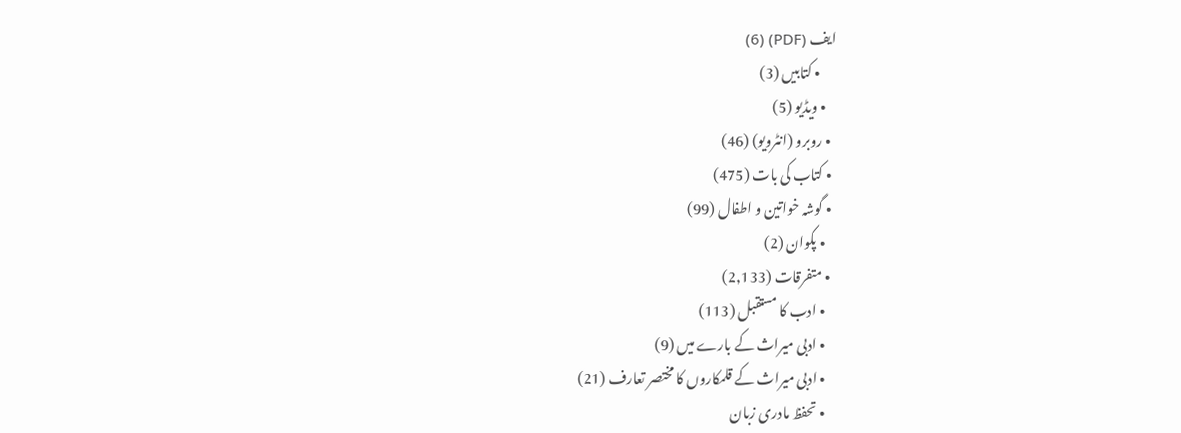ایف (PDF) (6)
      • کتابیں (3)
    • ویڈیو (5)
  • روبرو (انٹرویو) (46)
  • کتاب کی بات (475)
  • گوشہ خواتین و اطفال (99)
    • پکوان (2)
  • متفرقات (2,133)
    • ادب کا مستقبل (113)
    • ادبی میراث کے بارے میں (9)
    • ادبی میراث کے قلمکاروں کا مختصر تعارف (21)
    • تحفظ مادری زبان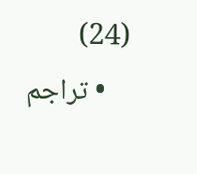(24)
    • تراجم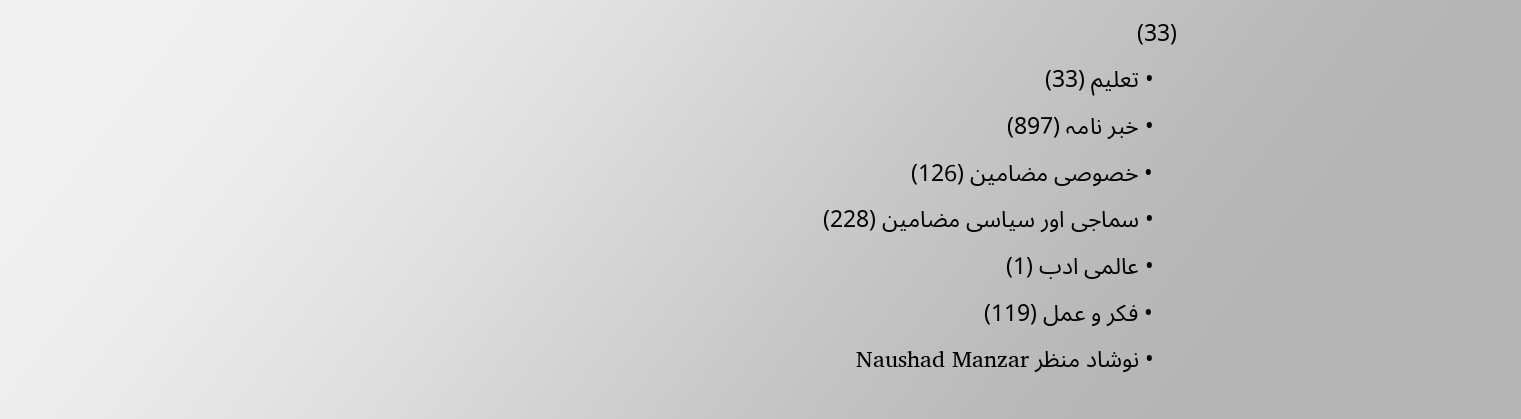(33)
    • تعلیم (33)
    • خبر نامہ (897)
    • خصوصی مضامین (126)
    • سماجی اور سیاسی مضامین (228)
    • عالمی ادب (1)
    • فکر و عمل (119)
    • نوشاد منظر Naushad Manzar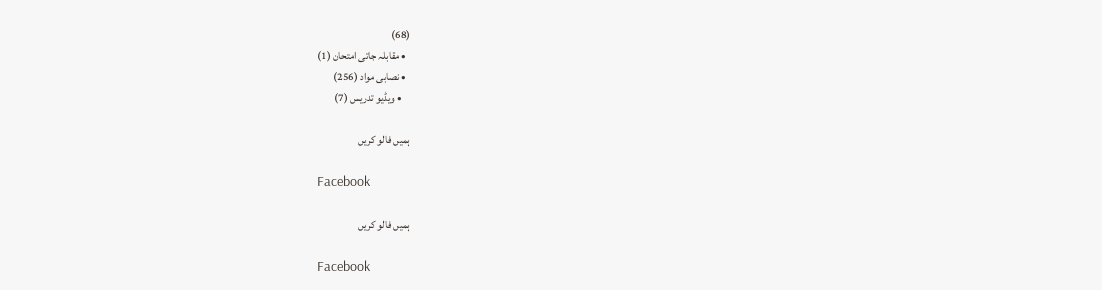(68)
  • مقابلہ جاتی امتحان (1)
  • نصابی مواد (256)
    • ویڈیو تدریس (7)

ہمیں فالو کریں

Facebook

ہمیں فالو کریں

Facebook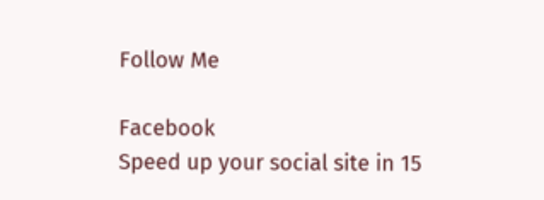Follow Me

Facebook
Speed up your social site in 15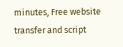minutes, Free website transfer and script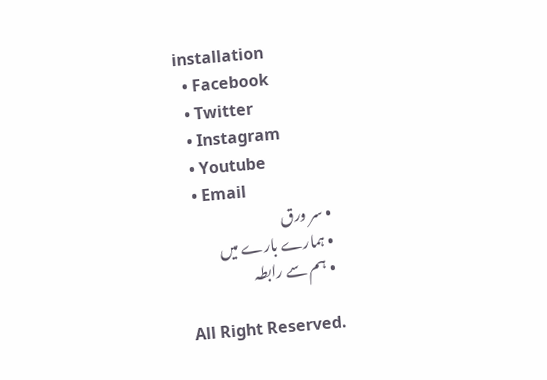installation
  • Facebook
  • Twitter
  • Instagram
  • Youtube
  • Email
  • سر ورق
  • ہمارے بارے میں
  • ہم سے رابطہ

All Right Reserved.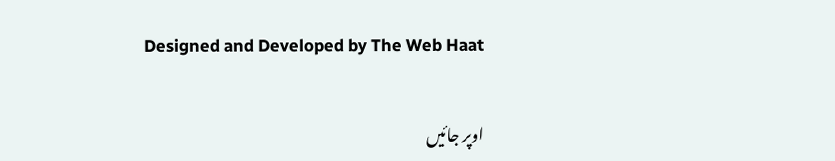Designed and Developed by The Web Haat


اوپر جائیں